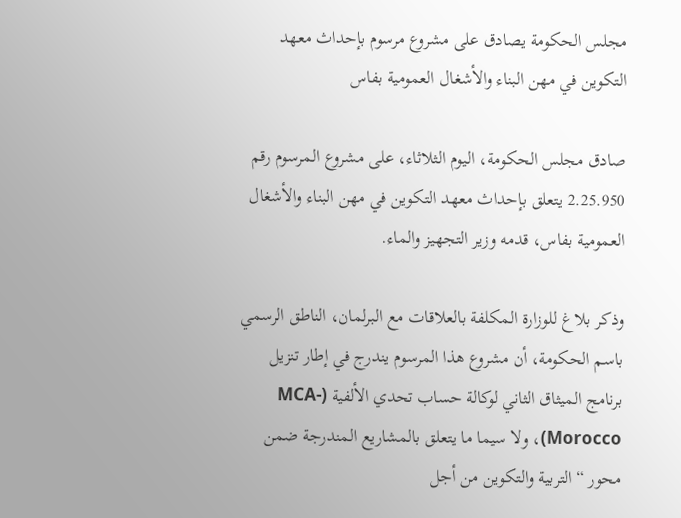مجلس الحكومة يصادق على مشروع مرسوم بإحداث معهد التكوين في مهن البناء والأشغال العمومية بفاس

صادق مجلس الحكومة، اليوم الثلاثاء، على مشروع المرسوم رقم 2.25.950 يتعلق بإحداث معهد التكوين في مهن البناء والأشغال العمومية بفاس، قدمه وزير التجهيز والماء.

وذكر بلاغ للوزارة المكلفة بالعلاقات مع البرلمان، الناطق الرسمي باسم الحكومة، أن مشروع هذا المرسوم يندرج في إطار تنزيل برنامج الميثاق الثاني لوكالة حساب تحدي الألفية (MCA-Morocco)، ولا سيما ما يتعلق بالمشاريع المندرجة ضمن محور “التربية والتكوين من أجل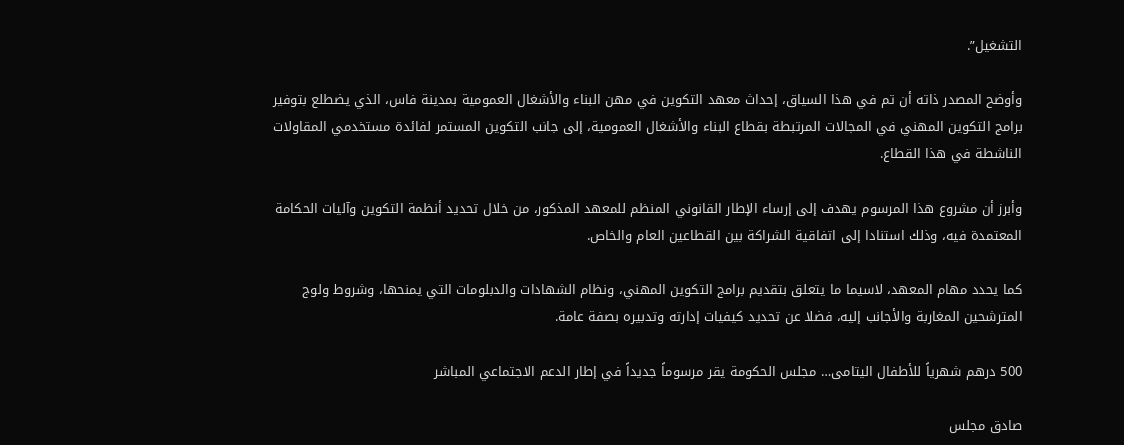التشغيل”.

وأوضح المصدر ذاته أن تم في هذا السياق، إحداث معهد التكوين في مهن البناء والأشغال العمومية بمدينة فاس، الذي يضطلع بتوفير برامج التكوين المهني في المجالات المرتبطة بقطاع البناء والأشغال العمومية، إلى جانب التكوين المستمر لفائدة مستخدمي المقاولات الناشطة في هذا القطاع.

وأبرز أن مشروع هذا المرسوم يهدف إلى إرساء الإطار القانوني المنظم للمعهد المذكور، من خلال تحديد أنظمة التكوين وآليات الحكامة المعتمدة فيه، وذلك استنادا إلى اتفاقية الشراكة بين القطاعين العام والخاص.

كما يحدد مهام المعهد، لاسيما ما يتعلق بتقديم برامج التكوين المهني، ونظام الشهادات والدبلومات التي يمنحها، وشروط ولوج المترشحين المغاربة والأجانب إليه، فضلا عن تحديد كيفيات إدارته وتدبيره بصفة عامة.

500 درهم شهرياً للأطفال اليتامى… مجلس الحكومة يقر مرسوماً جديداً في إطار الدعم الاجتماعي المباشر

صادق مجلس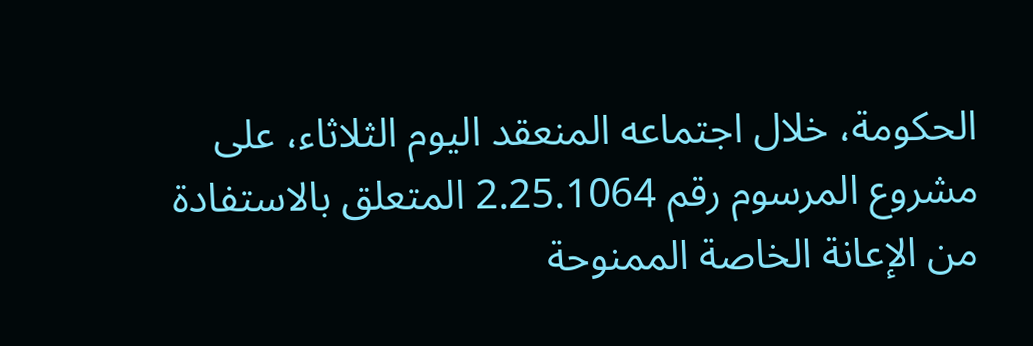الحكومة، خلال اجتماعه المنعقد اليوم الثلاثاء، على مشروع المرسوم رقم 2.25.1064 المتعلق بالاستفادة من الإعانة الخاصة الممنوحة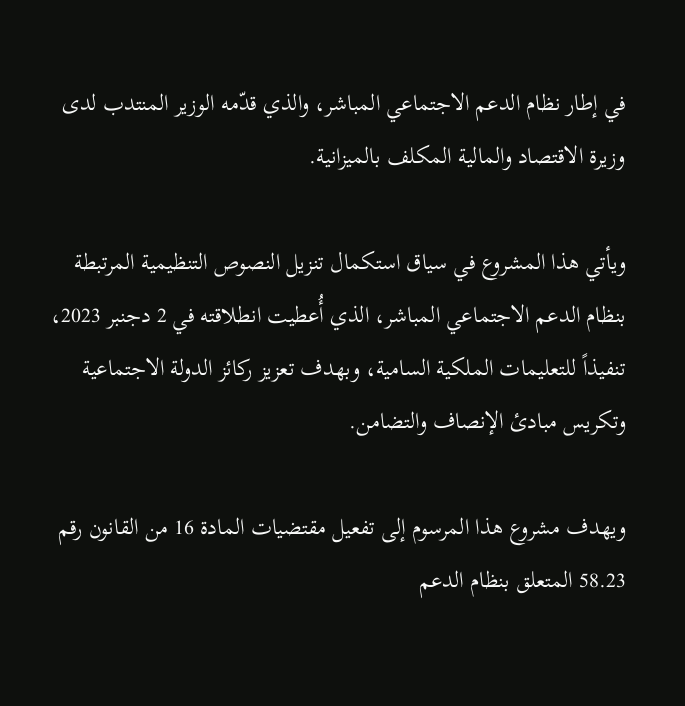في إطار نظام الدعم الاجتماعي المباشر، والذي قدّمه الوزير المنتدب لدى وزيرة الاقتصاد والمالية المكلف بالميزانية.

ويأتي هذا المشروع في سياق استكمال تنزيل النصوص التنظيمية المرتبطة بنظام الدعم الاجتماعي المباشر، الذي أُعطيت انطلاقته في 2 دجنبر 2023، تنفيذاً للتعليمات الملكية السامية، وبهدف تعزيز ركائز الدولة الاجتماعية وتكريس مبادئ الإنصاف والتضامن.

ويهدف مشروع هذا المرسوم إلى تفعيل مقتضيات المادة 16 من القانون رقم 58.23 المتعلق بنظام الدعم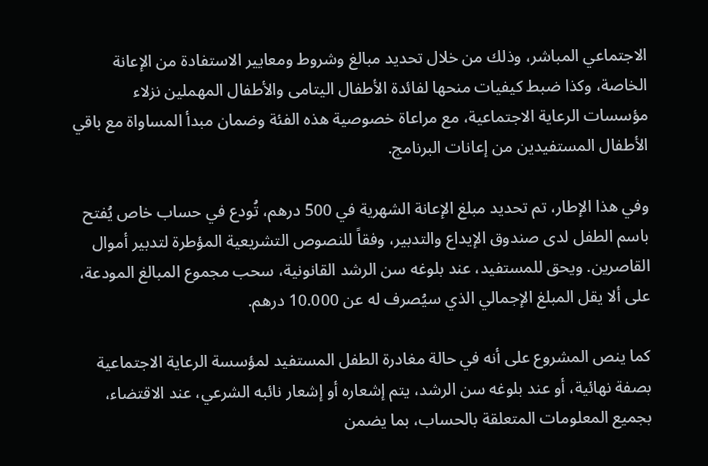الاجتماعي المباشر، وذلك من خلال تحديد مبالغ وشروط ومعايير الاستفادة من الإعانة الخاصة، وكذا ضبط كيفيات منحها لفائدة الأطفال اليتامى والأطفال المهملين نزلاء مؤسسات الرعاية الاجتماعية، مع مراعاة خصوصية هذه الفئة وضمان مبدأ المساواة مع باقي الأطفال المستفيدين من إعانات البرنامج.

وفي هذا الإطار، تم تحديد مبلغ الإعانة الشهرية في 500 درهم، تُودع في حساب خاص يُفتح باسم الطفل لدى صندوق الإيداع والتدبير، وفقاً للنصوص التشريعية المؤطرة لتدبير أموال القاصرين. ويحق للمستفيد، عند بلوغه سن الرشد القانونية، سحب مجموع المبالغ المودعة، على ألا يقل المبلغ الإجمالي الذي سيُصرف له عن 10.000 درهم.

كما ينص المشروع على أنه في حالة مغادرة الطفل المستفيد لمؤسسة الرعاية الاجتماعية بصفة نهائية، أو عند بلوغه سن الرشد، يتم إشعاره أو إشعار نائبه الشرعي، عند الاقتضاء، بجميع المعلومات المتعلقة بالحساب، بما يضمن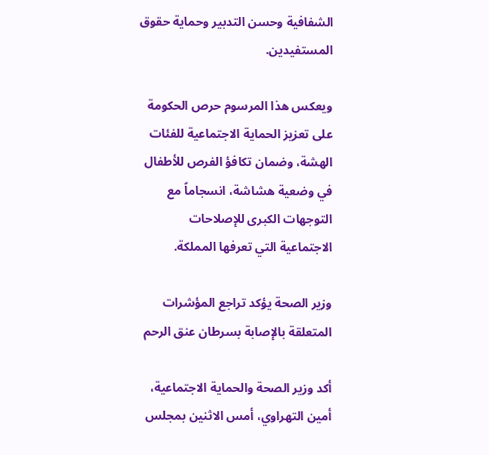الشفافية وحسن التدبير وحماية حقوق المستفيدين.

ويعكس هذا المرسوم حرص الحكومة على تعزيز الحماية الاجتماعية للفئات الهشة، وضمان تكافؤ الفرص للأطفال في وضعية هشاشة، انسجاماً مع التوجهات الكبرى للإصلاحات الاجتماعية التي تعرفها المملكة.

وزير الصحة يؤكد تراجع المؤشرات المتعلقة بالإصابة بسرطان عنق الرحم

أكد وزير الصحة والحماية الاجتماعية، أمين التهراوي، أمس الاثنين بمجلس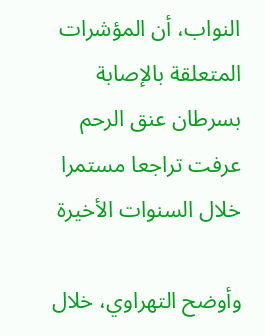النواب، أن المؤشرات المتعلقة بالإصابة بسرطان عنق الرحم عرفت تراجعا مستمرا خلال السنوات الأخيرة

وأوضح التهراوي، خلال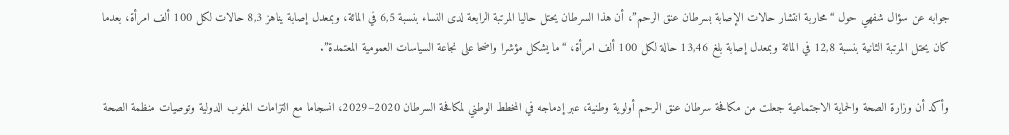جوابه عن سؤال شفهي حول “محاربة انتشار حالات الإصابة بسرطان عنق الرحم”، أن هذا السرطان يحتل حاليا المرتبة الرابعة لدى النساء بنسبة 6,5 في المائة، وبمعدل إصابة يناهز 8,3 حالات لكل 100 ألف امرأة، بعدما كان يحتل المرتبة الثانية بنسبة 12,8 في المائة وبمعدل إصابة بلغ 13,46 حالة لكل 100 ألف امرأة، “ما يشكل مؤشرا واضحا على نجاعة السياسات العمومية المعتمدة”.

وأكد أن وزارة الصحة والحماية الاجتماعية جعلت من مكافحة سرطان عنق الرحم أولوية وطنية، عبر إدماجه في المخطط الوطني لمكافحة السرطان 2020–2029، انسجاما مع التزامات المغرب الدولية وتوصيات منظمة الصحة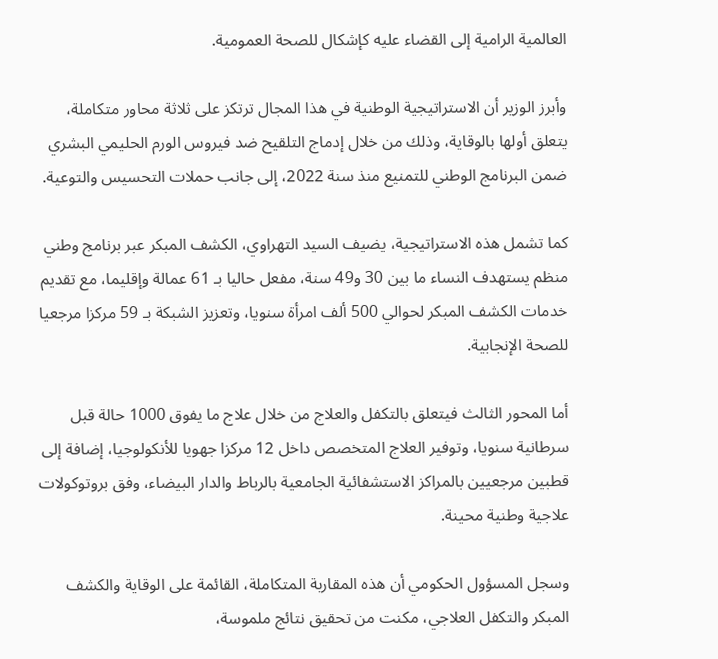العالمية الرامية إلى القضاء عليه كإشكال للصحة العمومية.

وأبرز الوزير أن الاستراتيجية الوطنية في هذا المجال ترتكز على ثلاثة محاور متكاملة، يتعلق أولها بالوقاية، وذلك من خلال إدماج التلقيح ضد فيروس الورم الحليمي البشري ضمن البرنامج الوطني للتمنيع منذ سنة 2022، إلى جانب حملات التحسيس والتوعية.

كما تشمل هذه الاستراتيجية، يضيف السيد التهراوي، الكشف المبكر عبر برنامج وطني منظم يستهدف النساء ما بين 30 و49 سنة، مفعل حاليا بـ 61 عمالة وإقليما، مع تقديم خدمات الكشف المبكر لحوالي 500 ألف امرأة سنويا، وتعزيز الشبكة بـ 59 مركزا مرجعيا للصحة الإنجابية.

أما المحور الثالث فيتعلق بالتكفل والعلاج من خلال علاج ما يفوق 1000 حالة قبل سرطانية سنويا، وتوفير العلاج المتخصص داخل 12 مركزا جهويا للأنكولوجيا، إضافة إلى قطبين مرجعيين بالمراكز الاستشفائية الجامعية بالرباط والدار البيضاء، وفق بروتوكولات علاجية وطنية محينة.

وسجل المسؤول الحكومي أن هذه المقاربة المتكاملة، القائمة على الوقاية والكشف المبكر والتكفل العلاجي، مكنت من تحقيق نتائج ملموسة،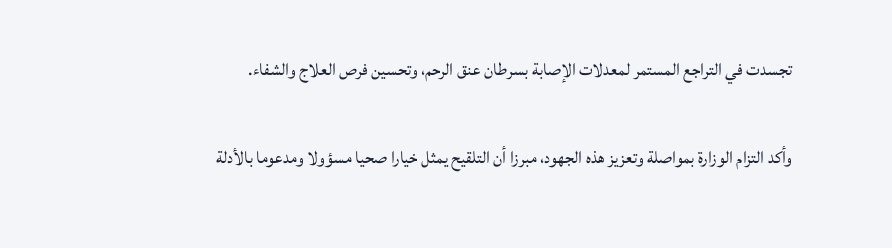تجسدت في التراجع المستمر لمعدلات الإصابة بسرطان عنق الرحم، وتحسين فرص العلاج والشفاء.

وأكد التزام الوزارة بمواصلة وتعزيز هذه الجهود، مبرزا أن التلقيح يمثل خيارا صحيا مسؤولا ومدعوما بالأدلة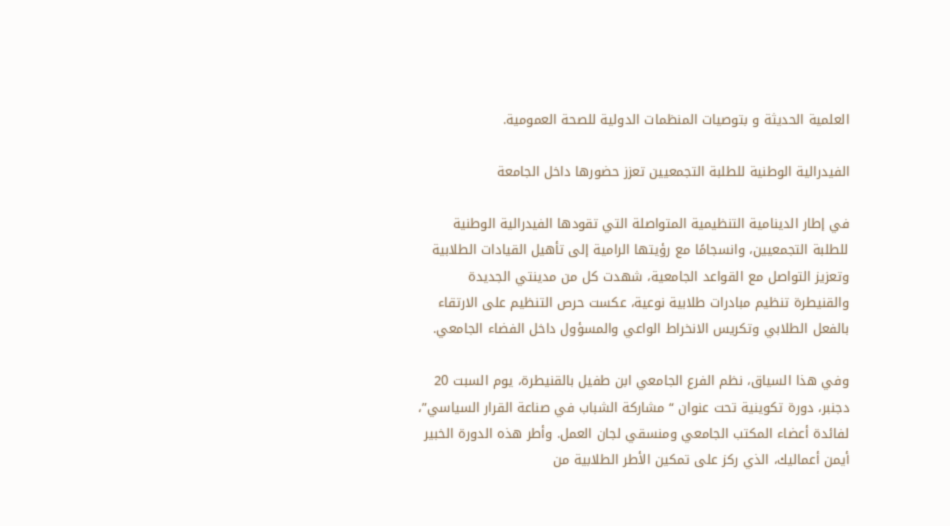العلمية الحديثة و بتوصيات المنظمات الدولية للصحة العمومية.

الفيدرالية الوطنية للطلبة التجمعيين تعزز حضورها داخل الجامعة

في إطار الدينامية التنظيمية المتواصلة التي تقودها الفيدرالية الوطنية للطلبة التجمعيين، وانسجامًا مع رؤيتها الرامية إلى تأهيل القيادات الطلابية وتعزيز التواصل مع القواعد الجامعية، شهدت كل من مدينتي الجديدة والقنيطرة تنظيم مبادرات طلابية نوعية، عكست حرص التنظيم على الارتقاء بالفعل الطلابي وتكريس الانخراط الواعي والمسؤول داخل الفضاء الجامعي.

وفي هذا السياق، نظم الفرع الجامعي ابن طفيل بالقنيطرة، يوم السبت 20 دجنبر، دورة تكوينية تحت عنوان “مشاركة الشباب في صناعة القرار السياسي”، لفائدة أعضاء المكتب الجامعي ومنسقي لجان العمل. وأطر هذه الدورة الخبير أيمن أعماليك، الذي ركز على تمكين الأطر الطلابية من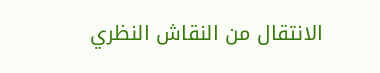الانتقال من النقاش النظري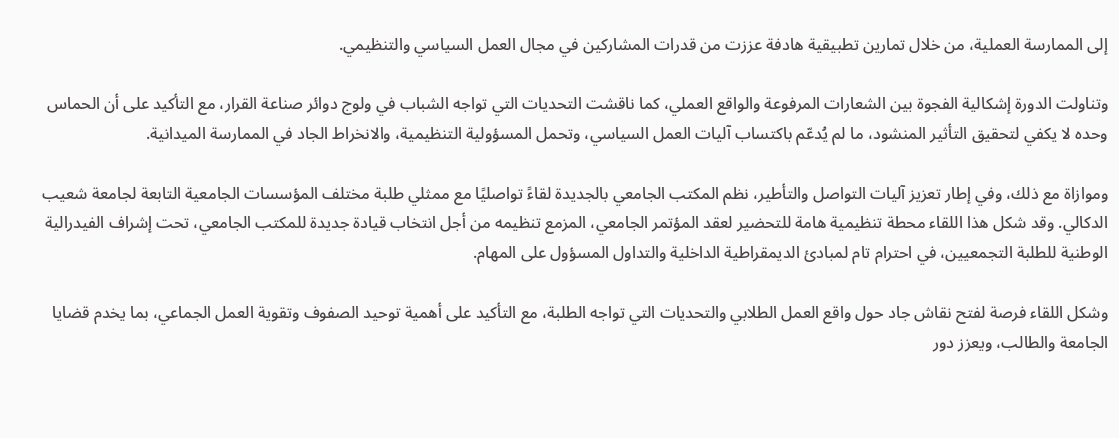إلى الممارسة العملية، من خلال تمارين تطبيقية هادفة عززت من قدرات المشاركين في مجال العمل السياسي والتنظيمي.

وتناولت الدورة إشكالية الفجوة بين الشعارات المرفوعة والواقع العملي، كما ناقشت التحديات التي تواجه الشباب في ولوج دوائر صناعة القرار، مع التأكيد على أن الحماس وحده لا يكفي لتحقيق التأثير المنشود، ما لم يُدعّم باكتساب آليات العمل السياسي، وتحمل المسؤولية التنظيمية، والانخراط الجاد في الممارسة الميدانية.

وموازاة مع ذلك، وفي إطار تعزيز آليات التواصل والتأطير، نظم المكتب الجامعي بالجديدة لقاءً تواصليًا مع ممثلي طلبة مختلف المؤسسات الجامعية التابعة لجامعة شعيب الدكالي. وقد شكل هذا اللقاء محطة تنظيمية هامة للتحضير لعقد المؤتمر الجامعي، المزمع تنظيمه من أجل انتخاب قيادة جديدة للمكتب الجامعي، تحت إشراف الفيدرالية الوطنية للطلبة التجمعيين، في احترام تام لمبادئ الديمقراطية الداخلية والتداول المسؤول على المهام.

وشكل اللقاء فرصة لفتح نقاش جاد حول واقع العمل الطلابي والتحديات التي تواجه الطلبة، مع التأكيد على أهمية توحيد الصفوف وتقوية العمل الجماعي، بما يخدم قضايا الجامعة والطالب، ويعزز دور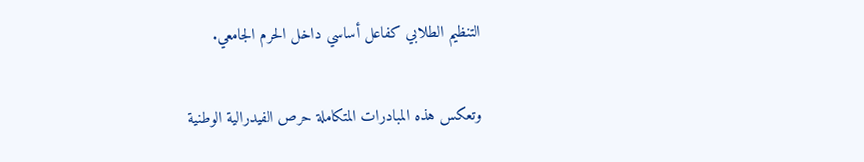التنظيم الطلابي كفاعل أساسي داخل الحرم الجامعي.

وتعكس هذه المبادرات المتكاملة حرص الفيدرالية الوطنية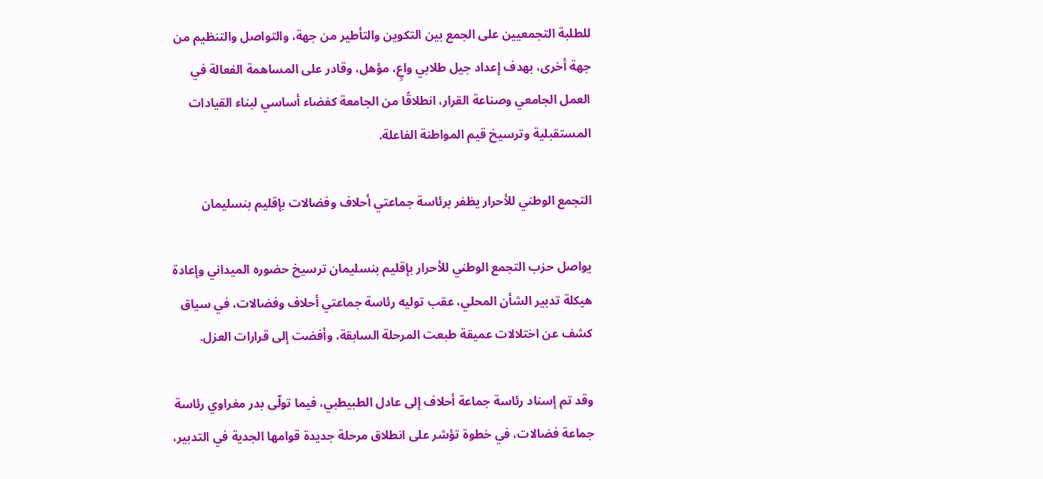للطلبة التجمعيين على الجمع بين التكوين والتأطير من جهة، والتواصل والتنظيم من جهة أخرى، بهدف إعداد جيل طلابي واعٍ، مؤهل، وقادر على المساهمة الفعالة في العمل الجامعي وصناعة القرار، انطلاقًا من الجامعة كفضاء أساسي لبناء القيادات المستقبلية وترسيخ قيم المواطنة الفاعلة.

التجمع الوطني للأحرار يظفر برئاسة جماعتي أحلاف وفضالات بإقليم بنسليمان

يواصل حزب التجمع الوطني للأحرار بإقليم بنسليمان ترسيخ حضوره الميداني وإعادة هيكلة تدبير الشأن المحلي، عقب توليه رئاسة جماعتي أحلاف وفضالات، في سياق كشف عن اختلالات عميقة طبعت المرحلة السابقة، وأفضت إلى قرارات العزل.

وقد تم إسناد رئاسة جماعة أحلاف إلى عادل الطبيطبي، فيما تولّى بدر مغراوي رئاسة جماعة فضالات، في خطوة تؤشر على انطلاق مرحلة جديدة قوامها الجدية في التدبير،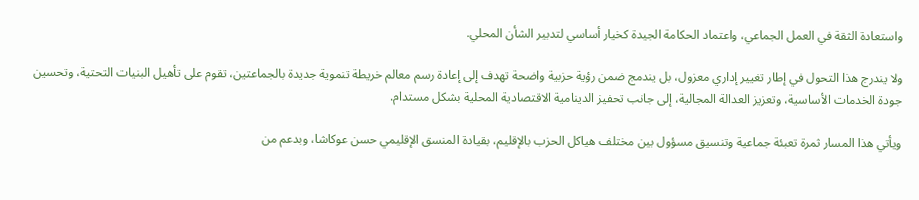واستعادة الثقة في العمل الجماعي، واعتماد الحكامة الجيدة كخيار أساسي لتدبير الشأن المحلي.

ولا يندرج هذا التحول في إطار تغيير إداري معزول، بل يندمج ضمن رؤية حزبية واضحة تهدف إلى إعادة رسم معالم خريطة تنموية جديدة بالجماعتين، تقوم على تأهيل البنيات التحتية، وتحسين جودة الخدمات الأساسية، وتعزيز العدالة المجالية، إلى جانب تحفيز الدينامية الاقتصادية المحلية بشكل مستدام.

ويأتي هذا المسار ثمرة تعبئة جماعية وتنسيق مسؤول بين مختلف هياكل الحزب بالإقليم، بقيادة المنسق الإقليمي حسن عوكاشا، وبدعم من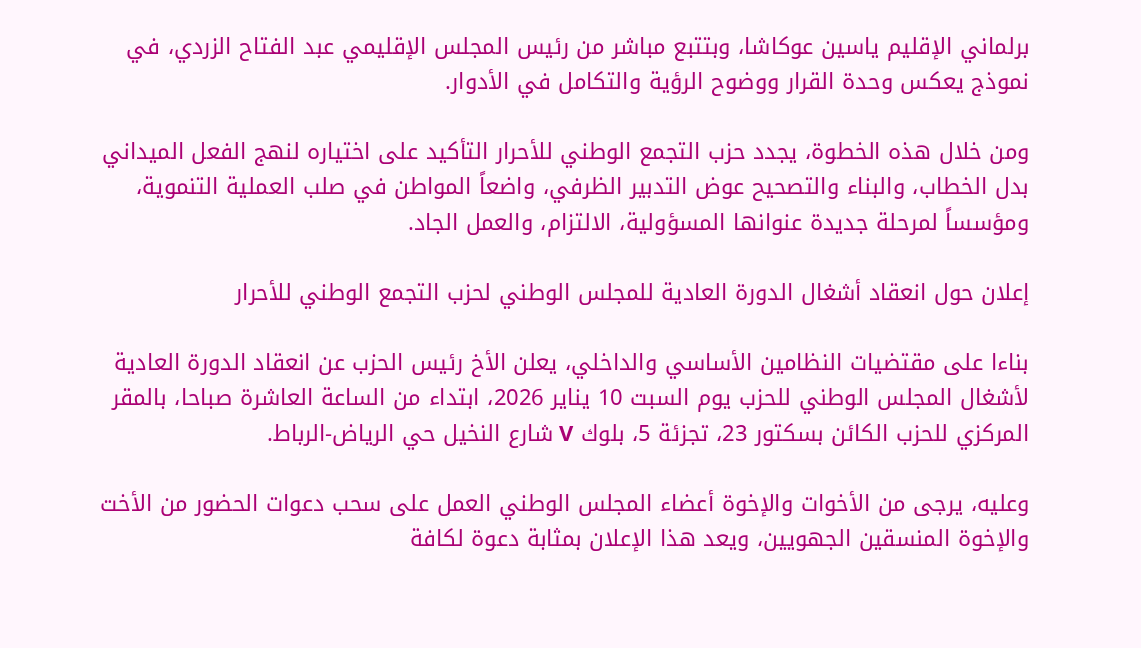برلماني الإقليم ياسين عوكاشا، وبتتبع مباشر من رئيس المجلس الإقليمي عبد الفتاح الزردي، في نموذج يعكس وحدة القرار ووضوح الرؤية والتكامل في الأدوار.

ومن خلال هذه الخطوة، يجدد حزب التجمع الوطني للأحرار التأكيد على اختياره لنهج الفعل الميداني بدل الخطاب، والبناء والتصحيح عوض التدبير الظرفي، واضعاً المواطن في صلب العملية التنموية، ومؤسساً لمرحلة جديدة عنوانها المسؤولية، الالتزام، والعمل الجاد.

إعلان حول انعقاد أشغال الدورة العادية للمجلس الوطني لحزب التجمع الوطني للأحرار

بناءا على مقتضيات النظامين الأساسي والداخلي، يعلن الأخ رئيس الحزب عن انعقاد الدورة العادية لأشغال المجلس الوطني للحزب يوم السبت 10 يناير 2026، ابتداء من الساعة العاشرة صباحا، بالمقر المركزي للحزب الكائن بسكتور 23، تجزئة 5، بلوك V شارع النخيل حي الرياض-الرباط.

وعليه، يرجى من الأخوات والإخوة أعضاء المجلس الوطني العمل على سحب دعوات الحضور من الأخت والإخوة المنسقين الجهويين، ويعد هذا الإعلان بمثابة دعوة لكافة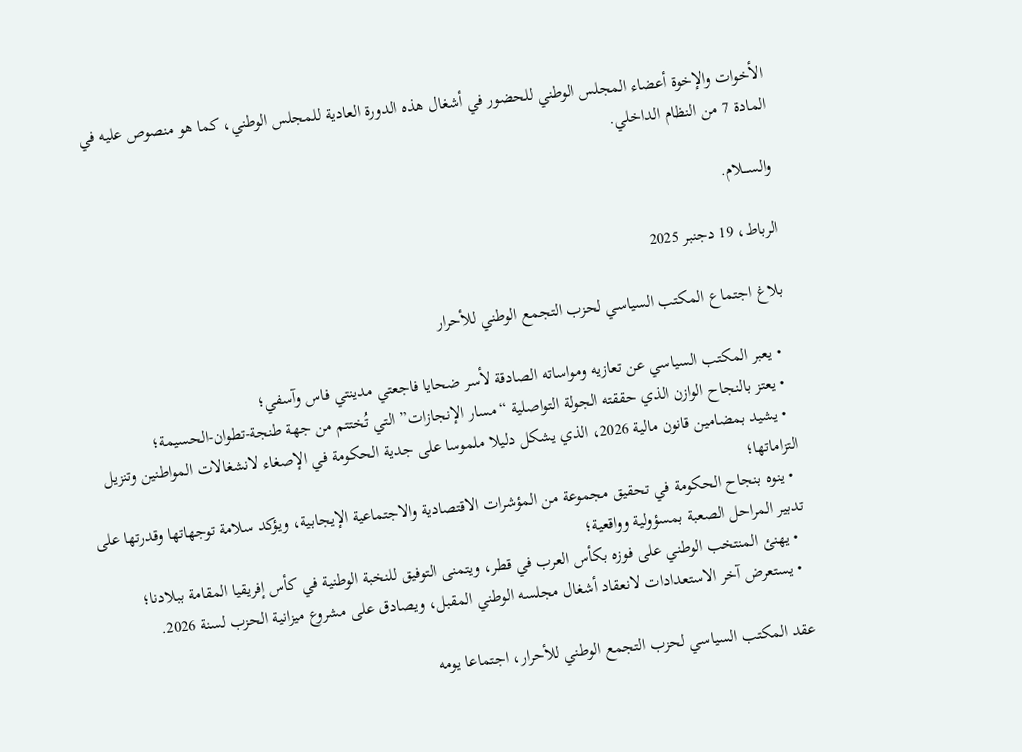الأخوات والإخوة أعضاء المجلس الوطني للحضور في أشغال هذه الدورة العادية للمجلس الوطني، كما هو منصوص عليه في المادة 7 من النظام الداخلي.

والســـلام.

الرباط، 19 دجنبر 2025

بلاغ اجتماع المكتب السياسي لحزب التجمع الوطني للأحرار

  • يعبر المكتب السياسي عن تعازيه ومواساته الصادقة لأسر ضحايا فاجعتي مدينتي فاس وآسفي؛
  • يعتز بالنجاح الوازن الذي حققته الجولة التواصلية “مسار الإنجازات” التي تُختتم من جهة طنجة-تطوان-الحسيمة؛
  • يشيد بمضامين قانون مالية 2026، الذي يشكل دليلا ملموسا على جدية الحكومة في الإصغاء لانشغالات المواطنين وتنزيل التزاماتها؛
  • ينوه بنجاح الحكومة في تحقيق مجموعة من المؤشرات الاقتصادية والاجتماعية الإيجابية، ويؤكد سلامة توجهاتها وقدرتها على تدبير المراحل الصعبة بمسؤولية وواقعية؛
  • يهنئ المنتخب الوطني على فوزه بكأس العرب في قطر، ويتمنى التوفيق للنخبة الوطنية في كأس إفريقيا المقامة ببلادنا؛
  • يستعرض آخر الاستعدادات لانعقاد أشغال مجلسه الوطني المقبل، ويصادق على مشروع ميزانية الحزب لسنة 2026.

عقد المكتب السياسي لحزب التجمع الوطني للأحرار، اجتماعا يومه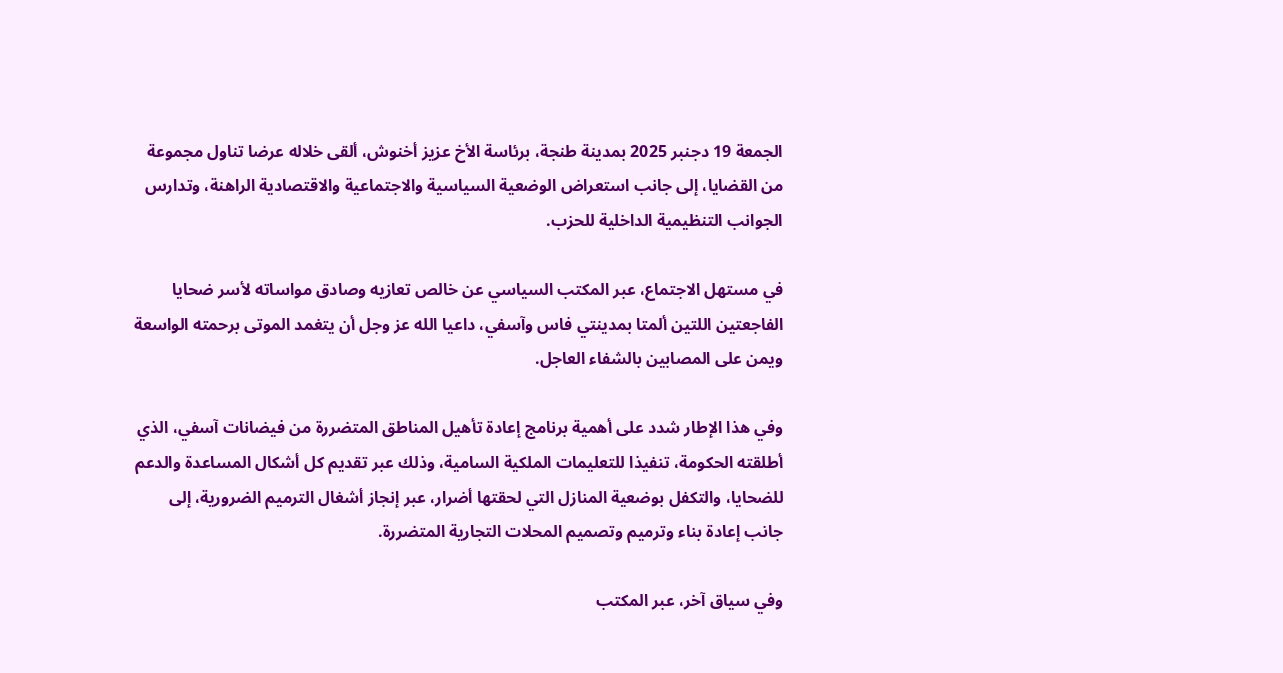الجمعة 19 دجنبر 2025 بمدينة طنجة، برئاسة الأخ عزيز أخنوش، ألقى خلاله عرضا تناول مجموعة من القضايا، إلى جانب استعراض الوضعية السياسية والاجتماعية والاقتصادية الراهنة، وتدارس الجوانب التنظيمية الداخلية للحزب.

في مستهل الاجتماع، عبر المكتب السياسي عن خالص تعازيه وصادق مواساته لأسر ضحايا الفاجعتين اللتين ألمتا بمدينتي فاس وآسفي، داعيا الله عز وجل أن يتغمد الموتى برحمته الواسعة ويمن على المصابين بالشفاء العاجل.

وفي هذا الإطار شدد على أهمية برنامج إعادة تأهيل المناطق المتضررة من فيضانات آسفي، الذي أطلقته الحكومة، تنفيذا للتعليمات الملكية السامية، وذلك عبر تقديم كل أشكال المساعدة والدعم للضحايا، والتكفل بوضعية المنازل التي لحقتها أضرار، عبر إنجاز أشغال الترميم الضرورية، إلى جانب إعادة بناء وترميم وتصميم المحلات التجارية المتضررة.

وفي سياق آخر، عبر المكتب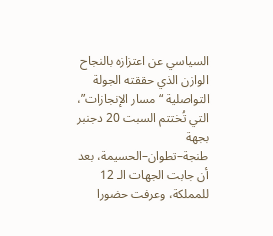السياسي عن اعتزازه بالنجاح الوازن الذي حققته الجولة التواصلية “مسار الإنجازات”، التي تُختتم السبت 20 دجنبر بجهة طنجة–تطوان–الحسيمة، بعد أن جابت الجهات الـ 12 للمملكة، وعرفت حضورا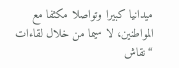ميدانيا كبيرا وتواصلا مكثفا مع المواطنين، لا سيما من خلال لقاءات “نقاش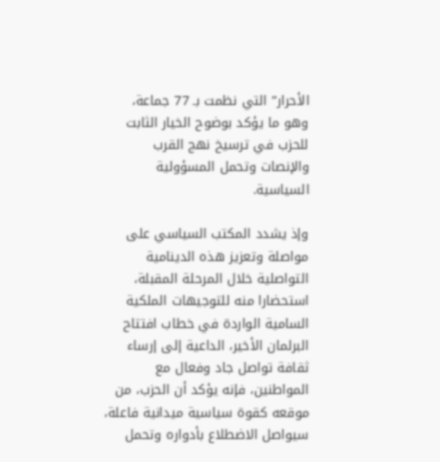الأحرار” التي نظمت بـ 77 جماعة، وهو ما يؤكد بوضوح الخيار الثابت للحزب في ترسيخ نهج القرب والإنصات وتحمل المسؤولية السياسية.

وإذ يشدد المكتب السياسي على مواصلة وتعزيز هذه الدينامية التواصلية خلال المرحلة المقبلة، استحضارا منه للتوجيهات الملكية السامية الواردة في خطاب افتتاح البرلمان الأخير، الداعية إلى إرساء ثقافة تواصل جاد وفعال مع المواطنين، فإنه يؤكد أن الحزب، من موقعه كقوة سياسية ميدانية فاعلة، سيواصل الاضطلاع بأدواره وتحمل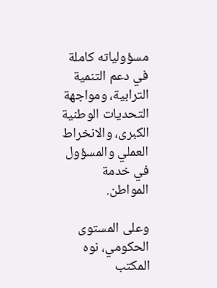مسؤولياته كاملة في دعم التنمية الترابية، ومواجهة التحديات الوطنية الكبرى، والانخراط العملي والمسؤول في خدمة المواطن.

وعلى المستوى الحكومي، نوه المكتب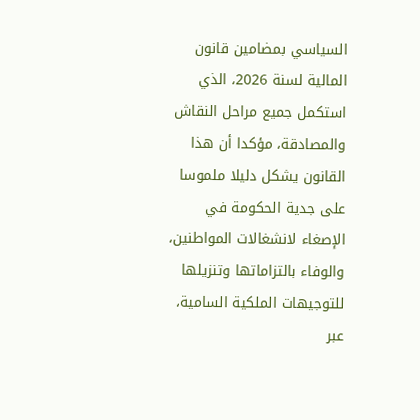السياسي بمضامين قانون المالية لسنة 2026، الذي استكمل جميع مراحل النقاش والمصادقة، مؤكدا أن هذا القانون يشكل دليلا ملموسا على جدية الحكومة في الإصغاء لانشغالات المواطنين، والوفاء بالتزاماتها وتنزيلها للتوجيهات الملكية السامية، عبر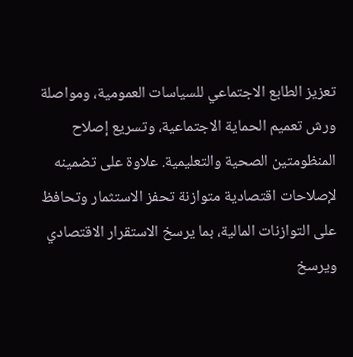تعزيز الطابع الاجتماعي للسياسات العمومية، ومواصلة ورش تعميم الحماية الاجتماعية، وتسريع إصلاح المنظومتين الصحية والتعليمية. علاوة على تضمينه لإصلاحات اقتصادية متوازنة تحفز الاستثمار وتحافظ على التوازنات المالية، بما يرسخ الاستقرار الاقتصادي ويرسخ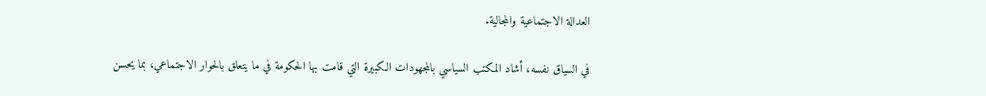العدالة الاجتماعية والمجالية.

في السياق نفسه، أشاد المكتب السياسي بالمجهودات الكبيرة التي قامت بها الحكومة في ما يتعلق بالحوار الاجتماعي، بما يحسن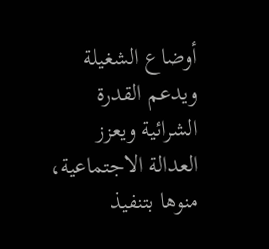أوضاع الشغيلة ويدعم القدرة الشرائية ويعزز العدالة الاجتماعية، منوها بتنفيذ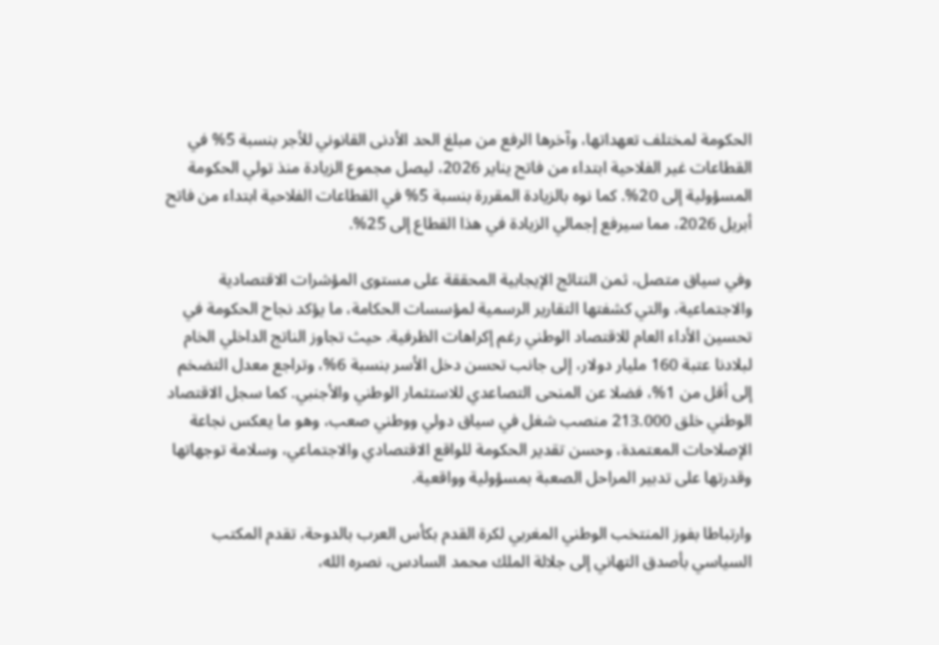الحكومة لمختلف تعهداتها، وآخرها الرفع من مبلغ الحد الأدنى القانوني للأجر بنسبة 5% في القطاعات غير الفلاحية ابتداء من فاتح يناير 2026، ليصل مجموع الزيادة منذ تولي الحكومة المسؤولية إلى 20%. كما نوه بالزيادة المقررة بنسبة 5% في القطاعات الفلاحية ابتداء من فاتح أبريل 2026، مما سيرفع إجمالي الزيادة في هذا القطاع إلى 25%.

وفي سياق متصل، ثمن النتائج الإيجابية المحققة على مستوى المؤشرات الاقتصادية والاجتماعية، والتي كشفتها التقارير الرسمية لمؤسسات الحكامة، ما يؤكد نجاح الحكومة في تحسين الأداء العام للاقتصاد الوطني رغم إكراهات الظرفية. حيث تجاوز الناتج الداخلي الخام لبلادنا عتبة 160 مليار دولار، إلى جانب تحسن دخل الأسر بنسبة 6%، وتراجع معدل التضخم إلى أقل من 1%، فضلا عن المنحى التصاعدي للاستثمار الوطني والأجنبي. كما سجل الاقتصاد الوطني خلق 213.000 منصب شغل في سياق دولي ووطني صعب، وهو ما يعكس نجاعة الإصلاحات المعتمدة، وحسن تقدير الحكومة للواقع الاقتصادي والاجتماعي، وسلامة توجهاتها وقدرتها على تدبير المراحل الصعبة بمسؤولية وواقعية.

وارتباطا بفوز المنتخب الوطني المغربي لكرة القدم بكأس العرب بالدوحة، تقدم المكتب السياسي بأصدق التهاني إلى جلالة الملك محمد السادس، نصره الله،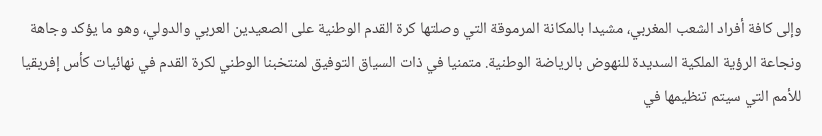وإلى كافة أفراد الشعب المغربي، مشيدا بالمكانة المرموقة التي وصلتها كرة القدم الوطنية على الصعيدين العربي والدولي، وهو ما يؤكد وجاهة ونجاعة الرؤية الملكية السديدة للنهوض بالرياضة الوطنية. متمنيا في ذات السياق التوفيق لمنتخبنا الوطني لكرة القدم في نهائيات كأس إفريقيا للأمم التي سيتم تنظيمها في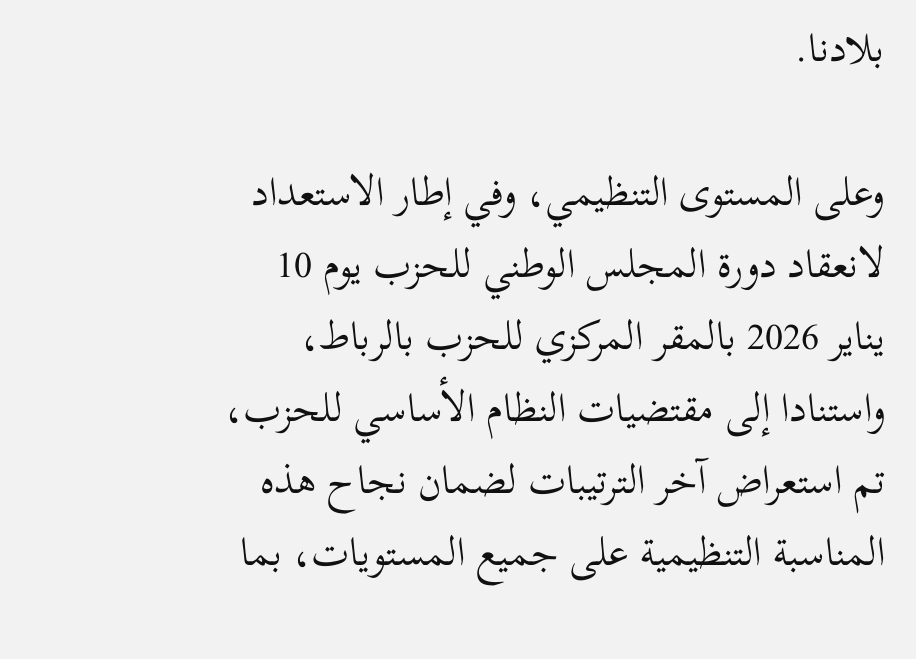بلادنا.

وعلى المستوى التنظيمي، وفي إطار الاستعداد لانعقاد دورة المجلس الوطني للحزب يوم 10 يناير 2026 بالمقر المركزي للحزب بالرباط، واستنادا إلى مقتضيات النظام الأساسي للحزب، تم استعراض آخر الترتيبات لضمان نجاح هذه المناسبة التنظيمية على جميع المستويات، بما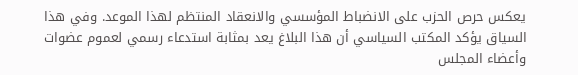يعكس حرص الحزب على الانضباط المؤسسي والانعقاد المنتظم لهذا الموعد. وفي هذا السياق يؤكد المكتب السياسي أن هذا البلاغ يعد بمثابة استدعاء رسمي لعموم عضوات وأعضاء المجلس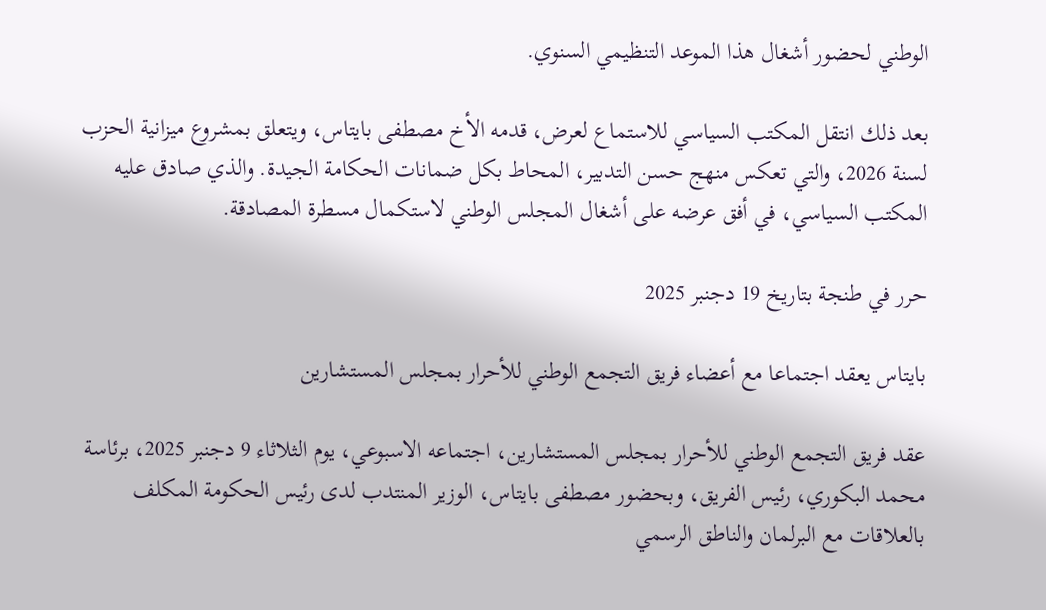الوطني لحضور أشغال هذا الموعد التنظيمي السنوي.

بعد ذلك انتقل المكتب السياسي للاستماع لعرض، قدمه الأخ مصطفى بايتاس، ويتعلق بمشروع ميزانية الحزب لسنة 2026، والتي تعكس منهج حسن التدبير، المحاط بكل ضمانات الحكامة الجيدة. والذي صادق عليه المكتب السياسي، في أفق عرضه على أشغال المجلس الوطني لاستكمال مسطرة المصادقة.

حرر في طنجة بتاريخ 19 دجنبر 2025

بايتاس يعقد اجتماعا مع أعضاء فريق التجمع الوطني للأحرار بمجلس المستشارين

عقد فريق التجمع الوطني للأحرار بمجلس المستشارين، اجتماعه الاسبوعي، يوم الثلاثاء 9 دجنبر 2025، برئاسة محمد البكوري، رئيس الفريق، وبحضور مصطفى بايتاس، الوزير المنتدب لدى رئيس الحكومة المكلف بالعلاقات مع البرلمان والناطق الرسمي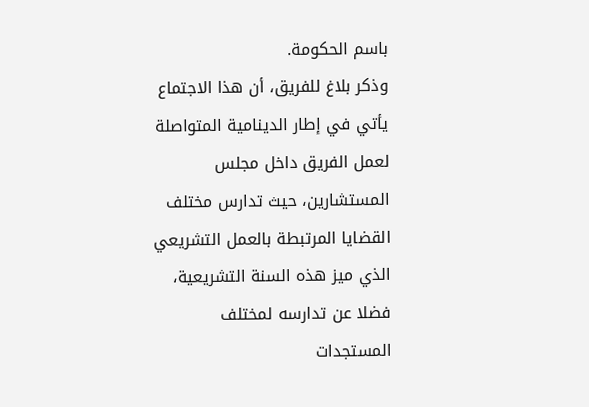باسم الحكومة.
وذكر بلاغ للفريق، أن هذا الاجتماع يأتي في إطار الدينامية المتواصلة لعمل الفريق داخل مجلس المستشارين، حيث تدارس مختلف القضايا المرتبطة بالعمل التشريعي الذي ميز هذه السنة التشريعية، فضلا عن تدارسه لمختلف المستجدات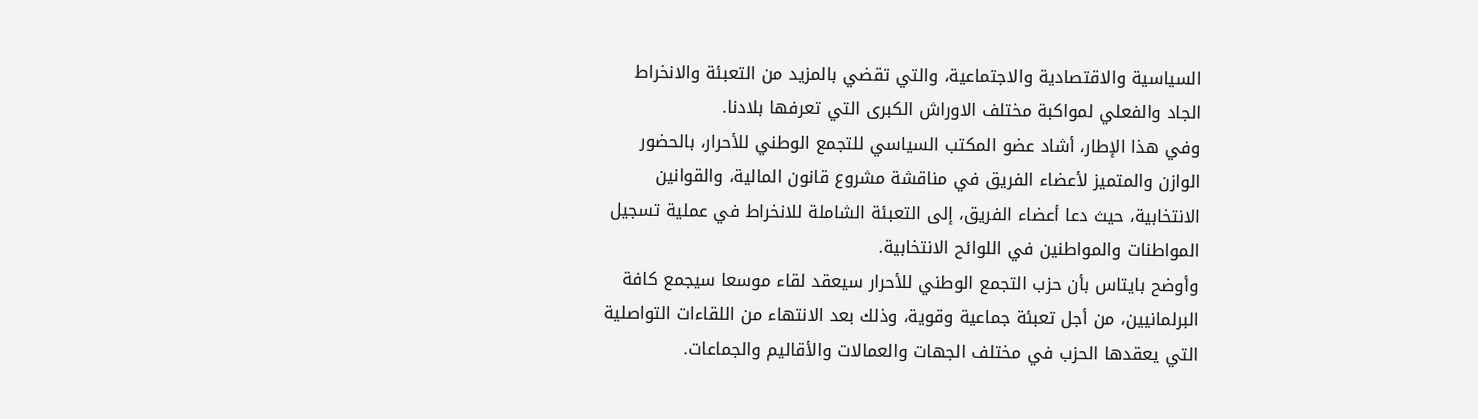السياسية والاقتصادية والاجتماعية، والتي تقضي بالمزيد من التعبئة والانخراط الجاد والفعلي لمواكبة مختلف الاوراش الكبرى التي تعرفها بلادنا.
وفي هذا الإطار، أشاد عضو المكتب السياسي للتجمع الوطني للأحرار، بالحضور الوازن والمتميز لأعضاء الفريق في مناقشة مشروع قانون المالية، والقوانين الانتخابية، حيث دعا أعضاء الفريق، إلى التعبئة الشاملة للانخراط في عملية تسجيل المواطنات والمواطنين في اللوائح الانتخابية.
وأوضح بايتاس بأن حزب التجمع الوطني للأحرار سيعقد لقاء موسعا سيجمع كافة البرلمانيين، من أجل تعبئة جماعية وقوية، وذلك بعد الانتهاء من اللقاءات التواصلية التي يعقدها الحزب في مختلف الجهات والعمالات والأقاليم والجماعات.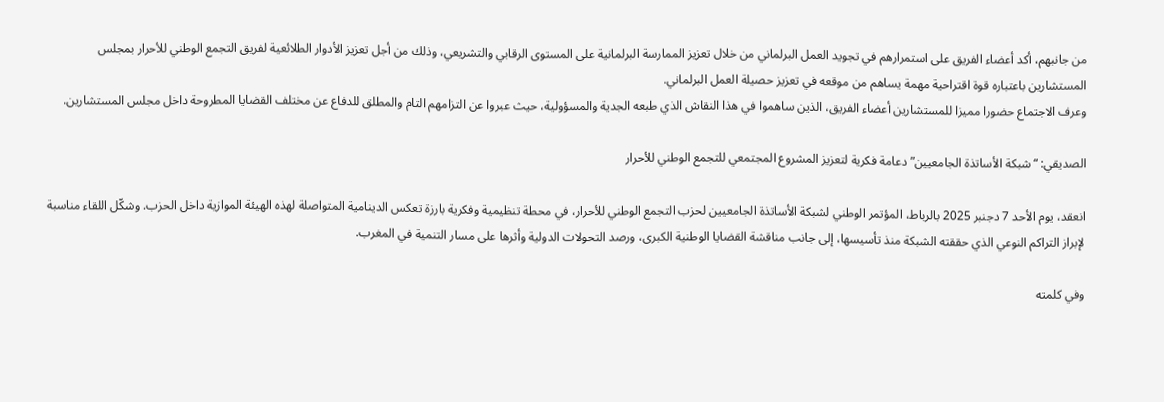من جانبهم، أكد أعضاء الفريق على استمرارهم في تجويد العمل البرلماني من خلال تعزيز الممارسة البرلمانية على المستوى الرقابي والتشريعي، وذلك من أجل تعزيز الأدوار الطلائعية لفريق التجمع الوطني للأحرار بمجلس المستشارين باعتباره قوة اقتراحية مهمة يساهم من موقعه في تعزيز حصيلة العمل البرلماني.
وعرف الاجتماع حضورا مميزا للمستشارين أعضاء الفريق، الذين ساهموا في هذا النقاش الذي طبعه الجدية والمسؤولية، حيث عبروا عن التزامهم التام والمطلق للدفاع عن مختلف القضايا المطروحة داخل مجلس المستشارين.

الصديقي: “شبكة الأساتذة الجامعيين” دعامة فكرية لتعزيز المشروع المجتمعي للتجمع الوطني للأحرار

انعقد، يوم الأحد 7 دجنبر 2025 بالرباط، المؤتمر الوطني لشبكة الأساتذة الجامعيين لحزب التجمع الوطني للأحرار، في محطة تنظيمية وفكرية بارزة تعكس الدينامية المتواصلة لهذه الهيئة الموازية داخل الحزب. وشكّل اللقاء مناسبة لإبراز التراكم النوعي الذي حققته الشبكة منذ تأسيسها، إلى جانب مناقشة القضايا الوطنية الكبرى، ورصد التحولات الدولية وأثرها على مسار التنمية في المغرب.

وفي كلمته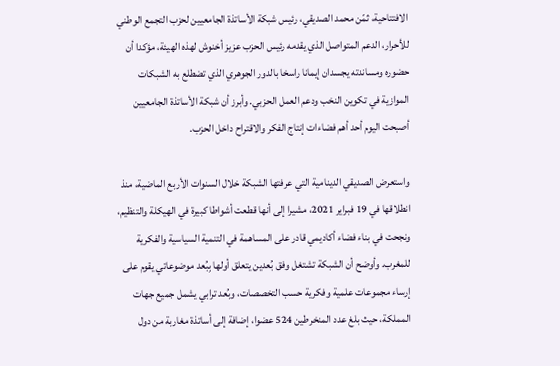الافتتاحية، ثمّن محمد الصديقي، رئيس شبكة الأساتذة الجامعيين لحزب التجمع الوطني للأحرار، الدعم المتواصل الذي يقدمه رئيس الحزب عزيز أخنوش لهذه الهيئة، مؤكدا أن حضوره ومساندته يجسدان إيمانا راسخا بالدور الجوهري الذي تضطلع به الشبكات الموازية في تكوين النخب ودعم العمل الحزبي. وأبرز أن شبكة الأساتذة الجامعيين أصبحت اليوم أحد أهم فضاءات إنتاج الفكر والاقتراح داخل الحزب.

واستعرض الصديقي الدينامية التي عرفتها الشبكة خلال السنوات الأربع الماضية، منذ انطلاقها في 19 فبراير 2021، مشيرا إلى أنها قطعت أشواطا كبيرة في الهيكلة والتنظيم، ونجحت في بناء فضاء أكاديمي قادر على المساهمة في التنمية السياسية والفكرية للمغرب. وأوضح أن الشبكة تشتغل وفق بُعدين يتعلق أولها بِبُعد موضوعاتي يقوم على إرساء مجموعات علمية وفكرية حسب التخصصات، وبُعد ترابي يشمل جميع جهات المملكة، حيث بلغ عدد المنخرطين 524 عضوا، إضافة إلى أساتذة مغاربة من دول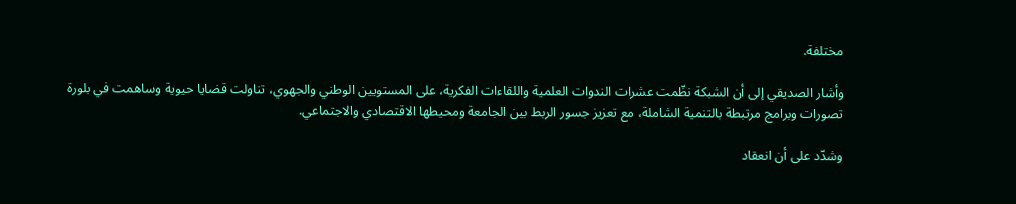مختلفة.

وأشار الصديقي إلى أن الشبكة نظّمت عشرات الندوات العلمية واللقاءات الفكرية، على المستويين الوطني والجهوي، تناولت قضايا حيوية وساهمت في بلورة تصورات وبرامج مرتبطة بالتنمية الشاملة، مع تعزيز جسور الربط بين الجامعة ومحيطها الاقتصادي والاجتماعي.

وشدّد على أن انعقاد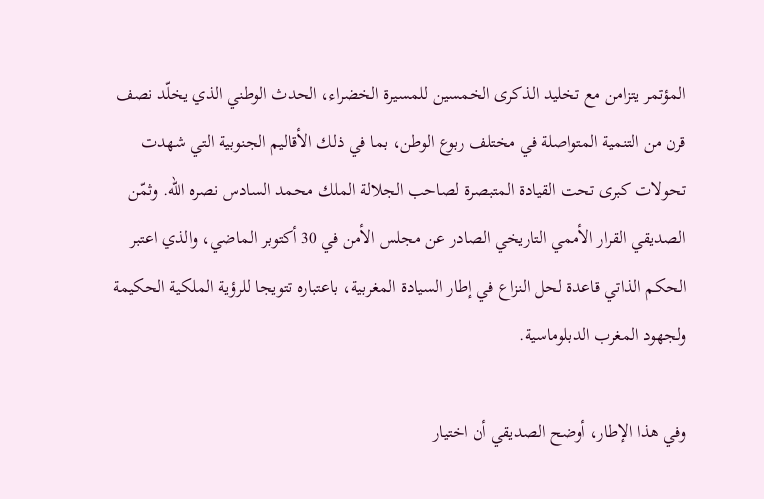المؤتمر يتزامن مع تخليد الذكرى الخمسين للمسيرة الخضراء، الحدث الوطني الذي يخلّد نصف قرن من التنمية المتواصلة في مختلف ربوع الوطن، بما في ذلك الأقاليم الجنوبية التي شهدت تحولات كبرى تحت القيادة المتبصرة لصاحب الجلالة الملك محمد السادس نصره الله. وثمّن الصديقي القرار الأممي التاريخي الصادر عن مجلس الأمن في 30 أكتوبر الماضي، والذي اعتبر الحكم الذاتي قاعدة لحل النزاع في إطار السيادة المغربية، باعتباره تتويجا للرؤية الملكية الحكيمة ولجهود المغرب الدبلوماسية.

وفي هذا الإطار، أوضح الصديقي أن اختيار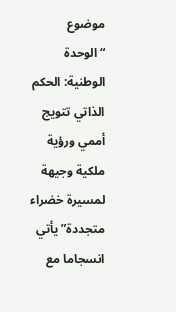موضوع “الوحدة الوطنية: الحكم الذاتي تتويج أممي ورؤية ملكية وجيهة لمسيرة خضراء متجددة” يأتي انسجاما مع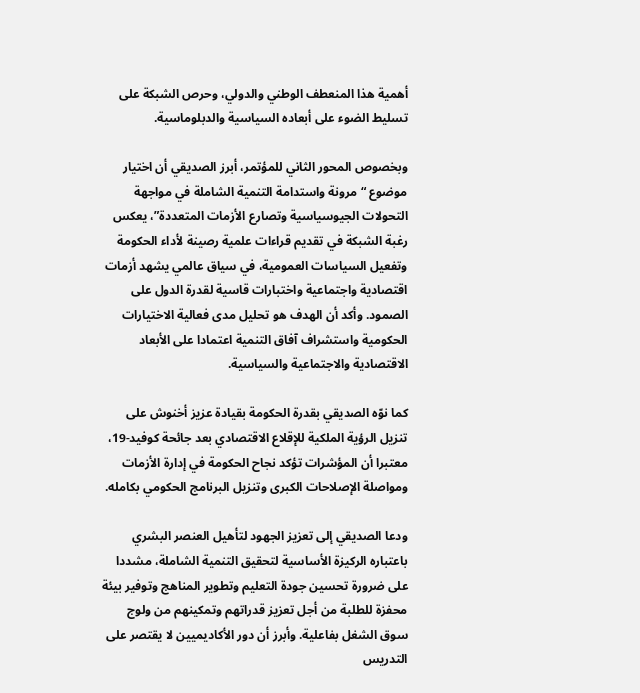أهمية هذا المنعطف الوطني والدولي، وحرص الشبكة على تسليط الضوء على أبعاده السياسية والدبلوماسية.

وبخصوص المحور الثاني للمؤتمر، أبرز الصديقي أن اختيار موضوع “مرونة واستدامة التنمية الشاملة في مواجهة التحولات الجيوسياسية وتصارع الأزمات المتعددة”، يعكس رغبة الشبكة في تقديم قراءات علمية رصينة لأداء الحكومة وتفعيل السياسات العمومية، في سياق عالمي يشهد أزمات اقتصادية واجتماعية واختبارات قاسية لقدرة الدول على الصمود. وأكد أن الهدف هو تحليل مدى فعالية الاختيارات الحكومية واستشراف آفاق التنمية اعتمادا على الأبعاد الاقتصادية والاجتماعية والسياسية.

كما نوّه الصديقي بقدرة الحكومة بقيادة عزيز أخنوش على تنزيل الرؤية الملكية للإقلاع الاقتصادي بعد جائحة كوفيد-19، معتبرا أن المؤشرات تؤكد نجاح الحكومة في إدارة الأزمات ومواصلة الإصلاحات الكبرى وتنزيل البرنامج الحكومي بكامله.

ودعا الصديقي إلى تعزيز الجهود لتأهيل العنصر البشري باعتباره الركيزة الأساسية لتحقيق التنمية الشاملة، مشددا على ضرورة تحسين جودة التعليم وتطوير المناهج وتوفير بيئة محفزة للطلبة من أجل تعزيز قدراتهم وتمكينهم من ولوج سوق الشغل بفاعلية. وأبرز أن دور الأكاديميين لا يقتصر على التدريس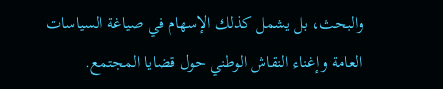والبحث، بل يشمل كذلك الإسهام في صياغة السياسات العامة وإغناء النقاش الوطني حول قضايا المجتمع.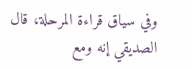وفي سياق قراءة المرحلة، قال الصديقي إنه ومع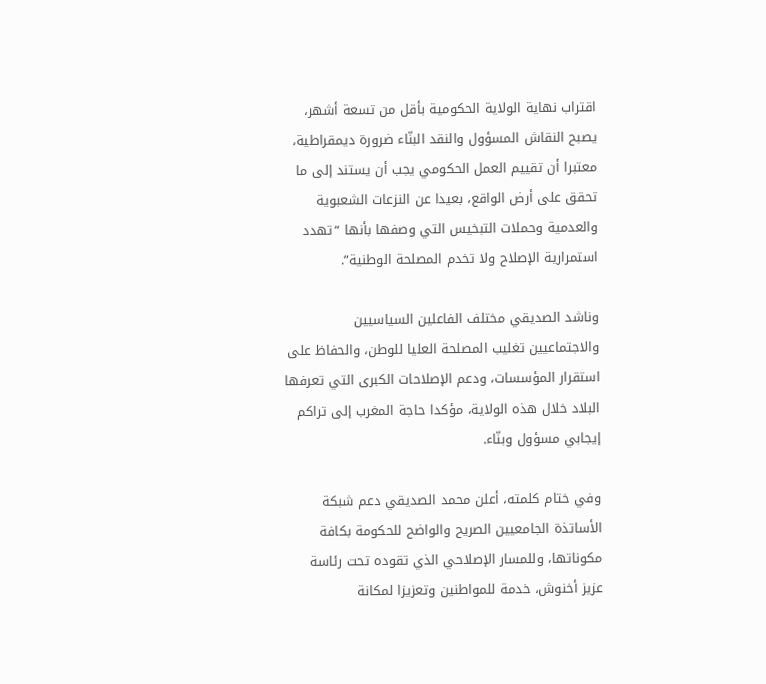اقتراب نهاية الولاية الحكومية بأقل من تسعة أشهر، يصبح النقاش المسؤول والنقد البنّاء ضرورة ديمقراطية، معتبرا أن تقييم العمل الحكومي يجب أن يستند إلى ما تحقق على أرض الواقع، بعيدا عن النزعات الشعبوية والعدمية وحملات التبخيس التي وصفها بأنها “تهدد استمرارية الإصلاح ولا تخدم المصلحة الوطنية”.

وناشد الصديقي مختلف الفاعلين السياسيين والاجتماعيين تغليب المصلحة العليا للوطن، والحفاظ على استقرار المؤسسات، ودعم الإصلاحات الكبرى التي تعرفها البلاد خلال هذه الولاية، مؤكدا حاجة المغرب إلى تراكم إيجابي مسؤول وبنّاء.

وفي ختام كلمته، أعلن محمد الصديقي دعم شبكة الأساتذة الجامعيين الصريح والواضح للحكومة بكافة مكوناتها، وللمسار الإصلاحي الذي تقوده تحت رئاسة عزيز أخنوش، خدمة للمواطنين وتعزيزا لمكانة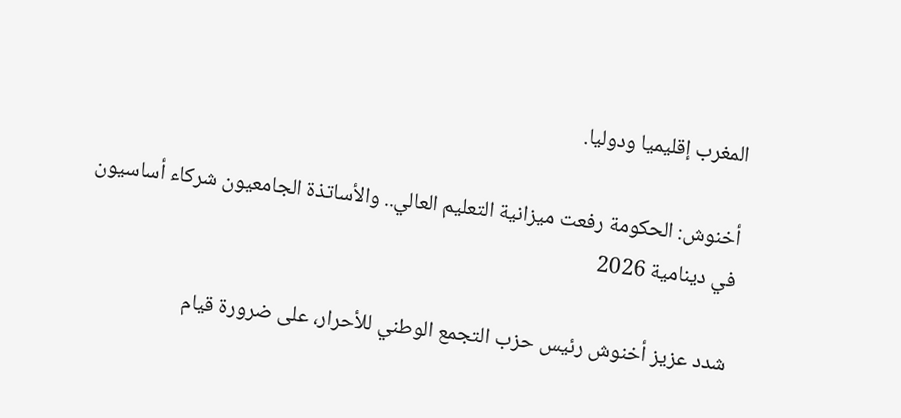المغرب إقليميا ودوليا.

أخنوش: الحكومة رفعت ميزانية التعليم العالي.. والأساتذة الجامعيون شركاء أساسيون في دينامية 2026

شدد عزيز أخنوش رئيس حزب التجمع الوطني للأحرار، على ضرورة قيام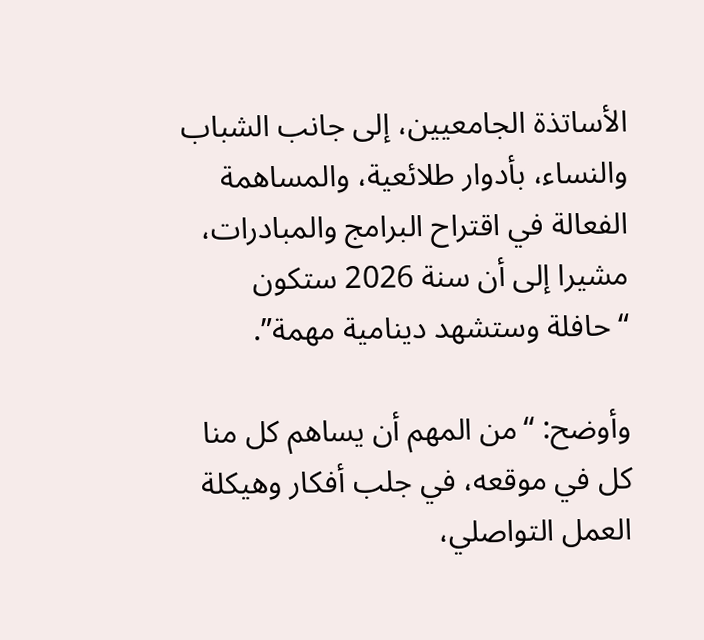الأساتذة الجامعيين، إلى جانب الشباب والنساء، بأدوار طلائعية، والمساهمة الفعالة في اقتراح البرامج والمبادرات، مشيرا إلى أن سنة 2026 ستكون “حافلة وستشهد دينامية مهمة”.

وأوضح: “من المهم أن يساهم كل منا كل في موقعه، في جلب أفكار وهيكلة العمل التواصلي،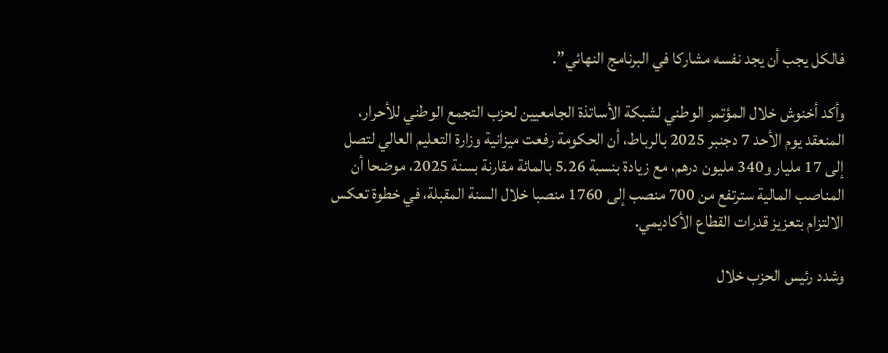فالكل يجب أن يجد نفسه مشاركا في البرنامج النهائي”.

وأكد أخنوش خلال المؤتمر الوطني لشبكة الأساتذة الجامعيين لحزب التجمع الوطني للأحرار، المنعقد يوم الأحد 7 دجنبر 2025 بالرباط، أن الحكومة رفعت ميزانية وزارة التعليم العالي لتصل إلى 17 مليار و340 مليون درهم، مع زيادة بنسبة 5.26 بالمائة مقارنة بسنة 2025، موضحا أن المناصب المالية سترتفع من 700 منصب إلى 1760 منصبا خلال السنة المقبلة، في خطوة تعكس الالتزام بتعزيز قدرات القطاع الأكاديمي.

وشدد رئيس الحزب خلال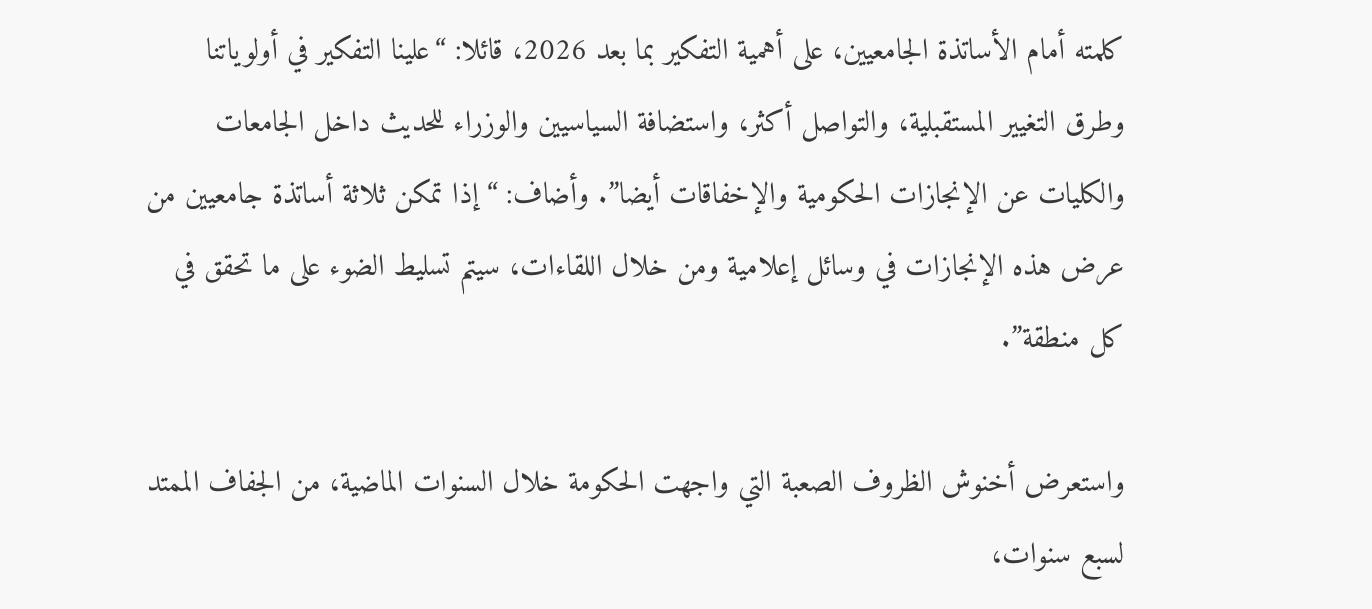كلمته أمام الأساتذة الجامعيين، على أهمية التفكير بما بعد 2026، قائلا: “علينا التفكير في أولوياتنا وطرق التغيير المستقبلية، والتواصل أكثر، واستضافة السياسيين والوزراء للحديث داخل الجامعات والكليات عن الإنجازات الحكومية والإخفاقات أيضا”. وأضاف: “إذا تمكن ثلاثة أساتذة جامعيين من عرض هذه الإنجازات في وسائل إعلامية ومن خلال اللقاءات، سيتم تسليط الضوء على ما تحقق في كل منطقة”.

واستعرض أخنوش الظروف الصعبة التي واجهت الحكومة خلال السنوات الماضية، من الجفاف الممتد لسبع سنوات،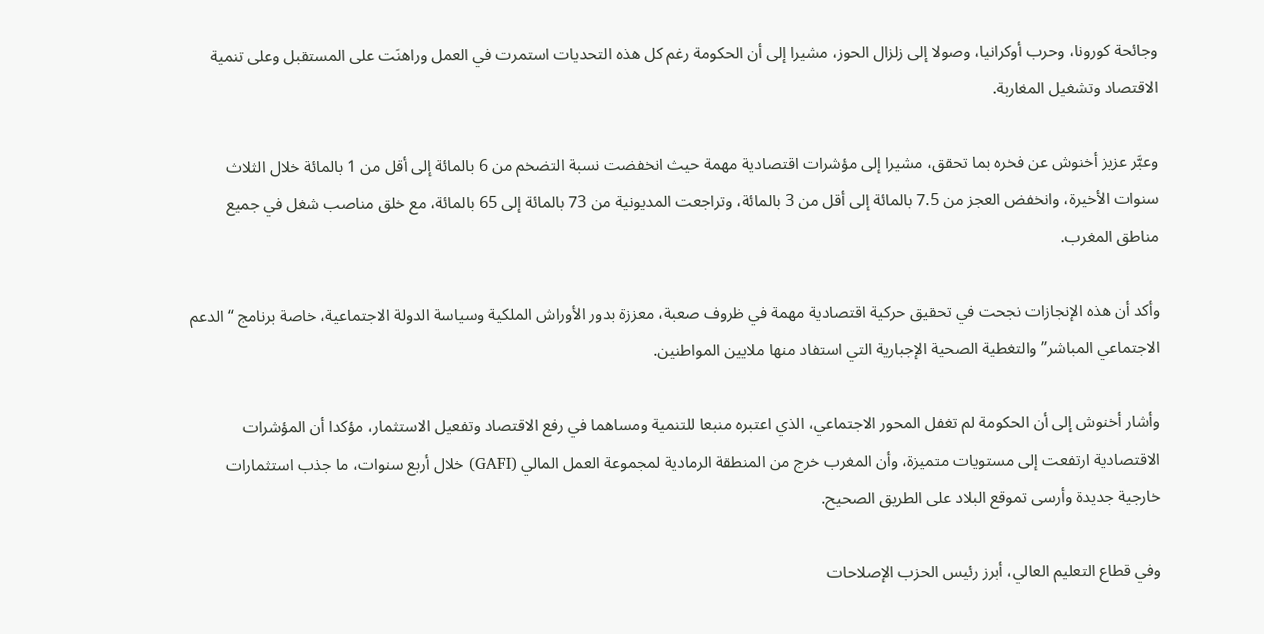وجائحة كورونا، وحرب أوكرانيا، وصولا إلى زلزال الحوز، مشيرا إلى أن الحكومة رغم كل هذه التحديات استمرت في العمل وراهنَت على المستقبل وعلى تنمية الاقتصاد وتشغيل المغاربة.

وعبَّر عزيز أخنوش عن فخره بما تحقق، مشيرا إلى مؤشرات اقتصادية مهمة حيث انخفضت نسبة التضخم من 6 بالمائة إلى أقل من 1 بالمائة خلال الثلاث سنوات الأخيرة، وانخفض العجز من 7.5 بالمائة إلى أقل من 3 بالمائة، وتراجعت المديونية من 73 بالمائة إلى 65 بالمائة، مع خلق مناصب شغل في جميع مناطق المغرب.

وأكد أن هذه الإنجازات نجحت في تحقيق حركية اقتصادية مهمة في ظروف صعبة، معززة بدور الأوراش الملكية وسياسة الدولة الاجتماعية، خاصة برنامج “الدعم الاجتماعي المباشر” والتغطية الصحية الإجبارية التي استفاد منها ملايين المواطنين.

وأشار أخنوش إلى أن الحكومة لم تغفل المحور الاجتماعي، الذي اعتبره منبعا للتنمية ومساهما في رفع الاقتصاد وتفعيل الاستثمار، مؤكدا أن المؤشرات الاقتصادية ارتفعت إلى مستويات متميزة، وأن المغرب خرج من المنطقة الرمادية لمجموعة العمل المالي (GAFI) خلال أربع سنوات، ما جذب استثمارات خارجية جديدة وأرسى تموقع البلاد على الطريق الصحيح.

وفي قطاع التعليم العالي، أبرز رئيس الحزب الإصلاحات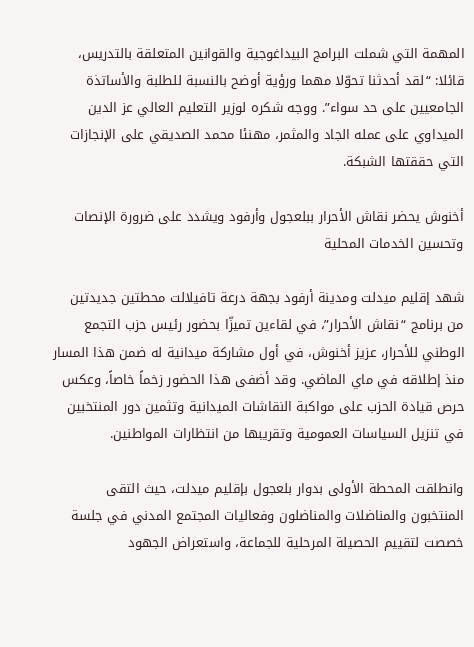المهمة التي شملت البرامج البيداغوجية والقوانين المتعلقة بالتدريس، قائلا: “لقد أحدثنا تحوّلا مهما ورؤية أوضح بالنسبة للطلبة والأساتذة الجامعيين على حد سواء”. ووجه شكره لوزير التعليم العالي عز الدين الميداوي على عمله الجاد والمثمر، مهنئا محمد الصديقي على الإنجازات التي حققتها الشبكة.

أخنوش يحضر نقاش الأحرار ببلعجول وأرفود ويشدد على ضرورة الإنصات وتحسين الخدمات المحلية

شهد إقليم ميدلت ومدينة أرفود بجهة درعة تافيلالت محطتين جديدتين من برنامج “نقاش الأحرار”، في لقاءين تميزّا بحضور رئيس حزب التجمع الوطني للأحرار، عزيز أخنوش، في أول مشاركة ميدانية له ضمن هذا المسار منذ إطلاقه في ماي الماضي. وقد أضفى هذا الحضور زخماً خاصاً، وعكس حرص قيادة الحزب على مواكبة النقاشات الميدانية وتثمين دور المنتخبين في تنزيل السياسات العمومية وتقريبها من انتظارات المواطنين.

وانطلقت المحطة الأولى بدوار بلعجول بإقليم ميدلت، حيث التقى المنتخبون والمناضلات والمناضلون وفعاليات المجتمع المدني في جلسة خصصت لتقييم الحصيلة المرحلية للجماعة، واستعراض الجهود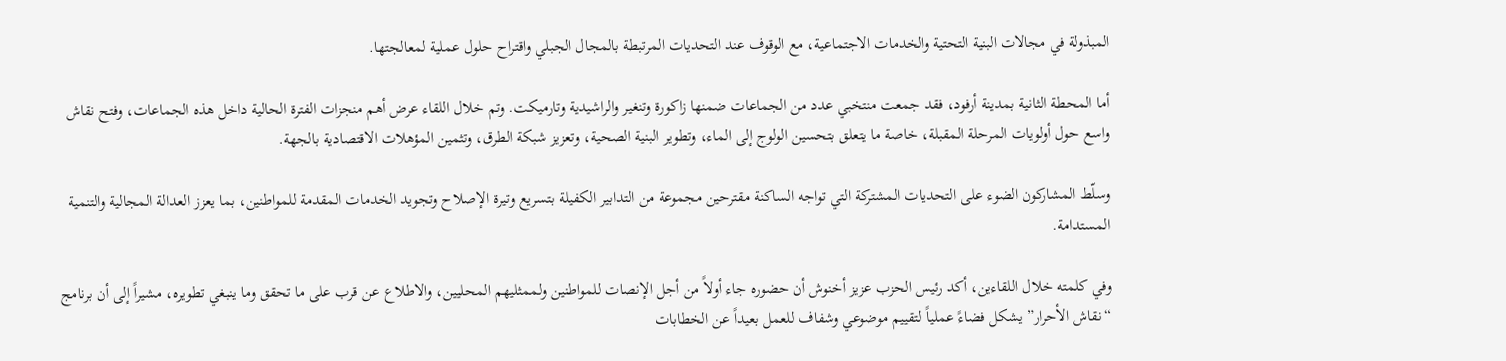المبذولة في مجالات البنية التحتية والخدمات الاجتماعية، مع الوقوف عند التحديات المرتبطة بالمجال الجبلي واقتراح حلول عملية لمعالجتها.

أما المحطة الثانية بمدينة أرفود، فقد جمعت منتخبي عدد من الجماعات ضمنها زاكورة وتنغير والراشيدية وتارميكت. وتم خلال اللقاء عرض أهم منجزات الفترة الحالية داخل هذه الجماعات، وفتح نقاش واسع حول أولويات المرحلة المقبلة، خاصة ما يتعلق بتحسين الولوج إلى الماء، وتطوير البنية الصحية، وتعزيز شبكة الطرق، وتثمين المؤهلات الاقتصادية بالجهة.

وسلّط المشاركون الضوء على التحديات المشتركة التي تواجه الساكنة مقترحين مجموعة من التدابير الكفيلة بتسريع وتيرة الإصلاح وتجويد الخدمات المقدمة للمواطنين، بما يعزز العدالة المجالية والتنمية المستدامة.

وفي كلمته خلال اللقاءين، أكد رئيس الحزب عزيز أخنوش أن حضوره جاء أولاً من أجل الإنصات للمواطنين ولممثليهم المحليين، والاطلاع عن قرب على ما تحقق وما ينبغي تطويره، مشيراً إلى أن برنامج “نقاش الأحرار” يشكل فضاءً عملياً لتقييم موضوعي وشفاف للعمل بعيداً عن الخطابات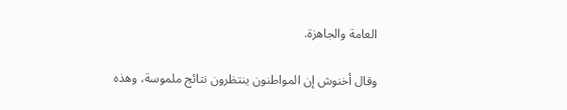العامة والجاهزة.

وقال أخنوش إن المواطنون ينتظرون نتائج ملموسة، وهذه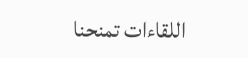اللقاءات تمنحنا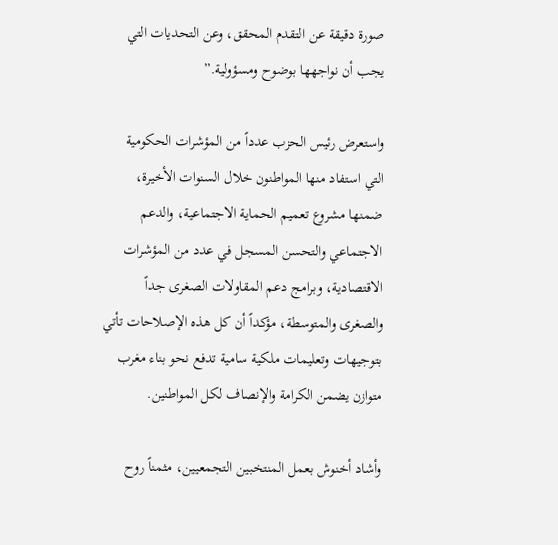صورة دقيقة عن التقدم المحقق، وعن التحديات التي يجب أن نواجهها بوضوح ومسؤولية.”

واستعرض رئيس الحزب عدداً من المؤشرات الحكومية التي استفاد منها المواطنون خلال السنوات الأخيرة، ضمنها مشروع تعميم الحماية الاجتماعية، والدعم الاجتماعي والتحسن المسجل في عدد من المؤشرات الاقتصادية، وبرامج دعم المقاولات الصغرى جداً والصغرى والمتوسطة، مؤكداً أن كل هذه الإصلاحات تأتي بتوجيهات وتعليمات ملكية سامية تدفع نحو بناء مغرب متوازن يضمن الكرامة والإنصاف لكل المواطنين.

وأشاد أخنوش بعمل المنتخبين التجمعيين، مثمناً روح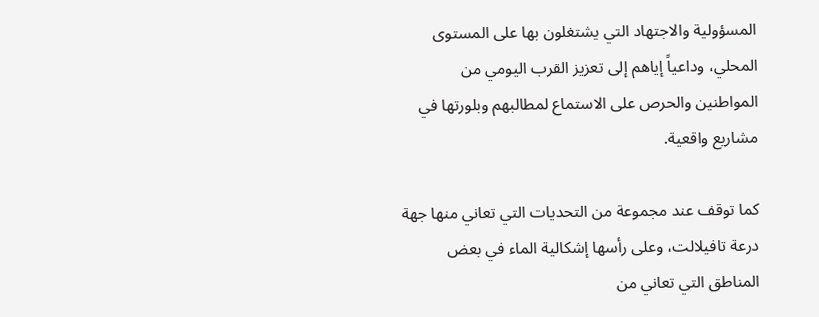المسؤولية والاجتهاد التي يشتغلون بها على المستوى المحلي، وداعياً إياهم إلى تعزيز القرب اليومي من المواطنين والحرص على الاستماع لمطالبهم وبلورتها في مشاريع واقعية.

كما توقف عند مجموعة من التحديات التي تعاني منها جهة درعة تافيلالت، وعلى رأسها إشكالية الماء في بعض المناطق التي تعاني من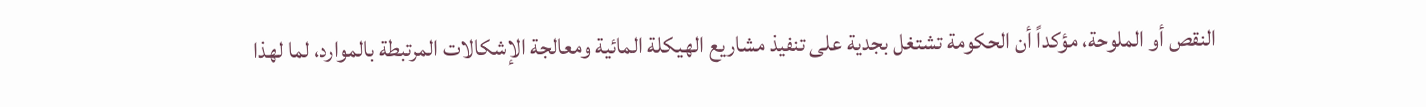النقص أو الملوحة، مؤكداً أن الحكومة تشتغل بجدية على تنفيذ مشاريع الهيكلة المائية ومعالجة الإشكالات المرتبطة بالموارد، لما لهذا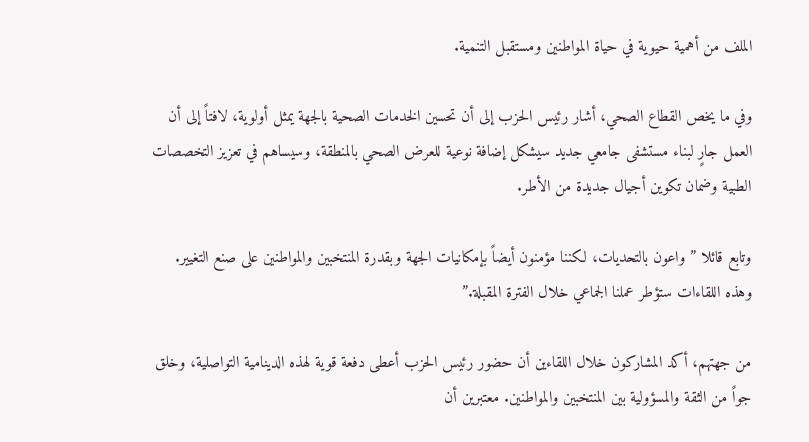الملف من أهمية حيوية في حياة المواطنين ومستقبل التنمية.

وفي ما يخص القطاع الصحي، أشار رئيس الحزب إلى أن تحسين الخدمات الصحية بالجهة يمثل أولوية، لافتاً إلى أن العمل جارٍ لبناء مستشفى جامعي جديد سيشكل إضافة نوعية للعرض الصحي بالمنطقة، وسيساهم في تعزيز التخصصات الطبية وضمان تكوين أجيال جديدة من الأطر.

وتابع قائلا ” واعون بالتحديات، لكننا مؤمنون أيضاً بإمكانيات الجهة وبقدرة المنتخبين والمواطنين على صنع التغيير. وهذه اللقاءات ستؤطر عملنا الجماعي خلال الفترة المقبلة.”

من جهتهم، أكد المشاركون خلال اللقاءين أن حضور رئيس الحزب أعطى دفعة قوية لهذه الدينامية التواصلية، وخلق جواً من الثقة والمسؤولية بين المنتخبين والمواطنين. معتبرين أن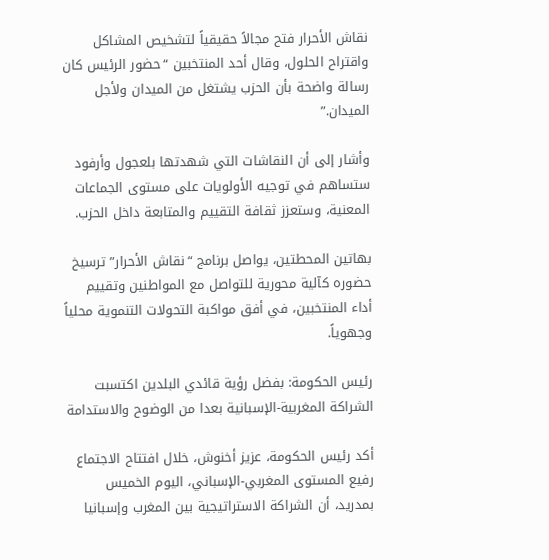نقاش الأحرار فتح مجالاً حقيقياً لتشخيص المشاكل واقتراح الحلول، وقال أحد المنتخبين “حضور الرئيس كان رسالة واضحة بأن الحزب يشتغل من الميدان ولأجل الميدان.”

وأشار إلى أن النقاشات التي شهدتها بلعجول وأرفود ستساهم في توجيه الأولويات على مستوى الجماعات المعنية، وستعزز ثقافة التقييم والمتابعة داخل الحزب.

بهاتين المحطتين، يواصل برنامج “نقاش الأحرار” ترسيخ حضوره كآلية محورية للتواصل مع المواطنين وتقييم أداء المنتخبين، في أفق مواكبة التحولات التنموية محلياً وجهوياً.

رئيس الحكومة: بفضل رؤية قائدي البلدين اكتسبت الشراكة المغربية-الإسبانية بعدا من الوضوح والاستدامة

أكد رئيس الحكومة، عزيز أخنوش، خلال افتتاح الاجتماع رفيع المستوى المغربي-الإسباني، اليوم الخميس بمدريد، أن الشراكة الاستراتيجية بين المغرب وإسبانيا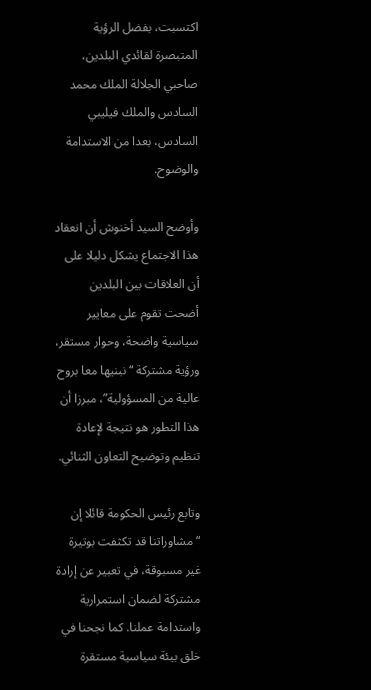اكتسبت، بفضل الرؤية المتبصرة لقائدي البلدين، صاحبي الجلالة الملك محمد السادس والملك فيليبي السادس، بعدا من الاستدامة والوضوح.

وأوضح السيد أخنوش أن انعقاد هذا الاجتماع يشكل دليلا على أن العلاقات بين البلدين أضحت تقوم على معايير سياسية واضحة، وحوار مستقر، ورؤية مشتركة “نبنيها معا بروح عالية من المسؤولية”، مبرزا أن هذا التطور هو نتيجة لإعادة تنظيم وتوضيح التعاون الثنائي.

وتابع رئيس الحكومة قائلا إن “مشاوراتنا قد تكثفت بوتيرة غير مسبوقة، في تعبير عن إرادة مشتركة لضمان استمرارية واستدامة عملنا. كما نجحنا في خلق بيئة سياسية مستقرة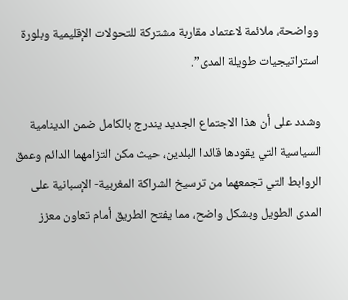وواضحة، ملائمة لاعتماد مقاربة مشتركة للتحولات الإقليمية وبلورة استراتيجيات طويلة المدى”.

وشدد على أن هذا الاجتماع الجديد يندرج بالكامل ضمن الدينامية السياسية التي يقودها قائدا البلدين، حيث مكن التزامهما الدائم وعمق الروابط التي تجمعهما من ترسيخ الشراكة المغربية- الإسبانية على المدى الطويل وبشكل واضح، مما يفتح الطريق أمام تعاون معزز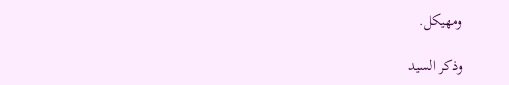ومهيكل.

وذكر السيد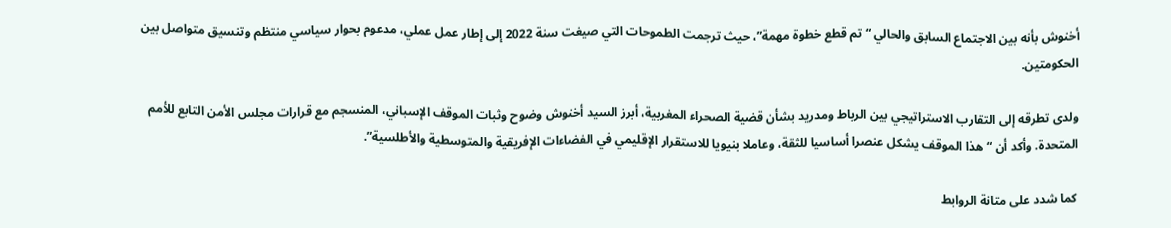أخنوش بأنه بين الاجتماع السابق والحالي “تم قطع خطوة مهمة”، حيث ترجمت الطموحات التي صيغت سنة 2022 إلى إطار عمل عملي، مدعوم بحوار سياسي منتظم وتنسيق متواصل بين الحكومتين.

ولدى تطرقه إلى التقارب الاستراتيجي بين الرباط ومدريد بشأن قضية الصحراء المغربية، أبرز السيد أخنوش وضوح وثبات الموقف الإسباني، المنسجم مع قرارات مجلس الأمن التابع للأمم المتحدة. وأكد أن “هذا الموقف يشكل عنصرا أساسيا للثقة، وعاملا بنيويا للاستقرار الإقليمي في الفضاءات الإفريقية والمتوسطية والأطلسية”.

كما شدد على متانة الروابط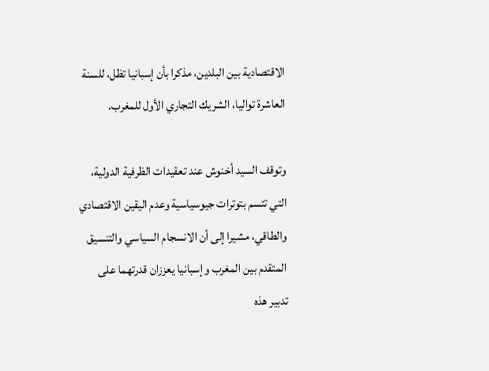الاقتصادية بين البلدين، مذكرا بأن إسبانيا تظل، للسنة العاشرة تواليا، الشريك التجاري الأول للمغرب.

وتوقف السيد أخنوش عند تعقيدات الظرفية الدولية، التي تتسم بتوترات جيوسياسية وعدم اليقين الاقتصادي والطاقي، مشيرا إلى أن الانسجام السياسي والتنسيق المتقدم بين المغرب وإسبانيا يعززان قدرتهما على تدبير هذه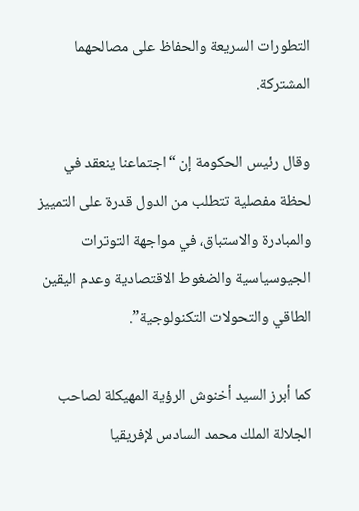التطورات السريعة والحفاظ على مصالحهما المشتركة.

وقال رئيس الحكومة إن “اجتماعنا ينعقد في لحظة مفصلية تتطلب من الدول قدرة على التمييز والمبادرة والاستباق، في مواجهة التوترات الجيوسياسية والضغوط الاقتصادية وعدم اليقين الطاقي والتحولات التكنولوجية”.

كما أبرز السيد أخنوش الرؤية المهيكلة لصاحب الجلالة الملك محمد السادس لإفريقيا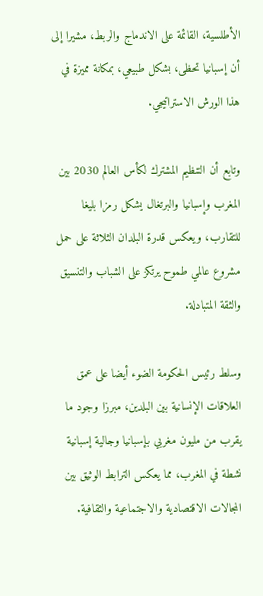الأطلسية، القائمة على الاندماج والربط، مشيرا إلى أن إسبانيا تحظى، بشكل طبيعي، بمكانة مميزة في هذا الورش الاستراتيجي.

وتابع أن التنظيم المشترك لكأس العالم 2030 بين المغرب وإسبانيا والبرتغال يشكل رمزا بليغا للتقارب، ويعكس قدرة البلدان الثلاثة على حمل مشروع عالمي طموح يرتكز على الشباب والتنسيق والثقة المتبادلة.

وسلط رئيس الحكومة الضوء أيضا على عمق العلاقات الإنسانية بين البلدين، مبرزا وجود ما يقرب من مليون مغربي بإسبانيا وجالية إسبانية نشطة في المغرب، مما يعكس الترابط الوثيق بين المجالات الاقتصادية والاجتماعية والثقافية.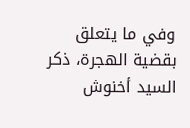وفي ما يتعلق بقضية الهجرة، ذكر السيد أخنوش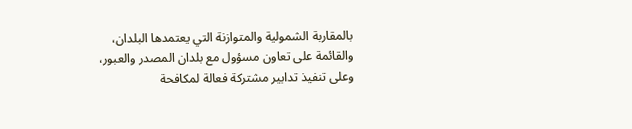بالمقاربة الشمولية والمتوازنة التي يعتمدها البلدان، والقائمة على تعاون مسؤول مع بلدان المصدر والعبور، وعلى تنفيذ تدابير مشتركة فعالة لمكافحة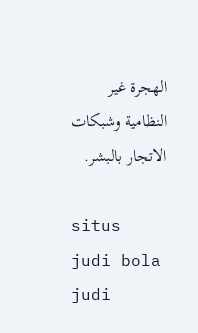الهجرة غير النظامية وشبكات الاتجار بالبشر.

situs judi bola judi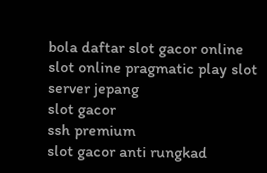bola daftar slot gacor online slot online pragmatic play slot server jepang
slot gacor
ssh premium
slot gacor anti rungkad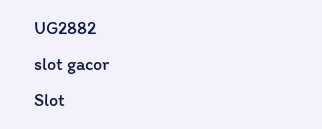UG2882
slot gacor
Slot